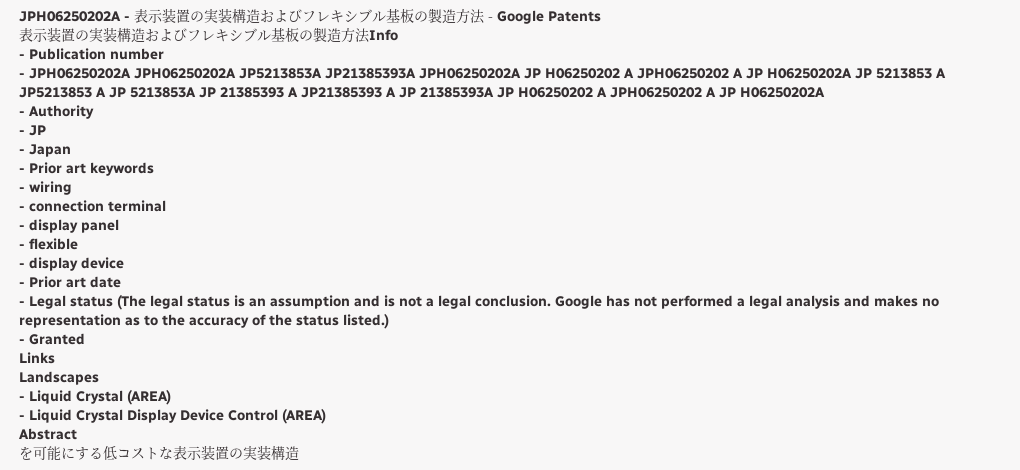JPH06250202A - 表示装置の実装構造およびフレキシブル基板の製造方法 - Google Patents
表示装置の実装構造およびフレキシブル基板の製造方法Info
- Publication number
- JPH06250202A JPH06250202A JP5213853A JP21385393A JPH06250202A JP H06250202 A JPH06250202 A JP H06250202A JP 5213853 A JP5213853 A JP 5213853A JP 21385393 A JP21385393 A JP 21385393A JP H06250202 A JPH06250202 A JP H06250202A
- Authority
- JP
- Japan
- Prior art keywords
- wiring
- connection terminal
- display panel
- flexible
- display device
- Prior art date
- Legal status (The legal status is an assumption and is not a legal conclusion. Google has not performed a legal analysis and makes no representation as to the accuracy of the status listed.)
- Granted
Links
Landscapes
- Liquid Crystal (AREA)
- Liquid Crystal Display Device Control (AREA)
Abstract
を可能にする低コストな表示装置の実装構造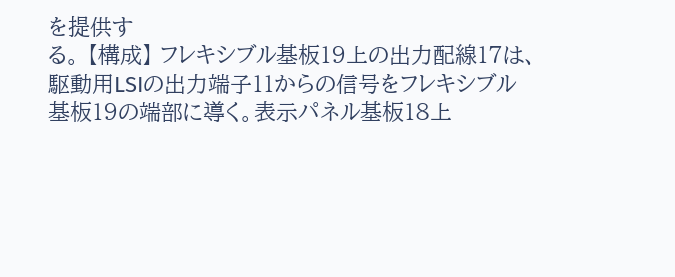を提供す
る。 【構成】 フレキシブル基板19上の出力配線17は、
駆動用LSIの出力端子11からの信号をフレキシブル
基板19の端部に導く。表示パネル基板18上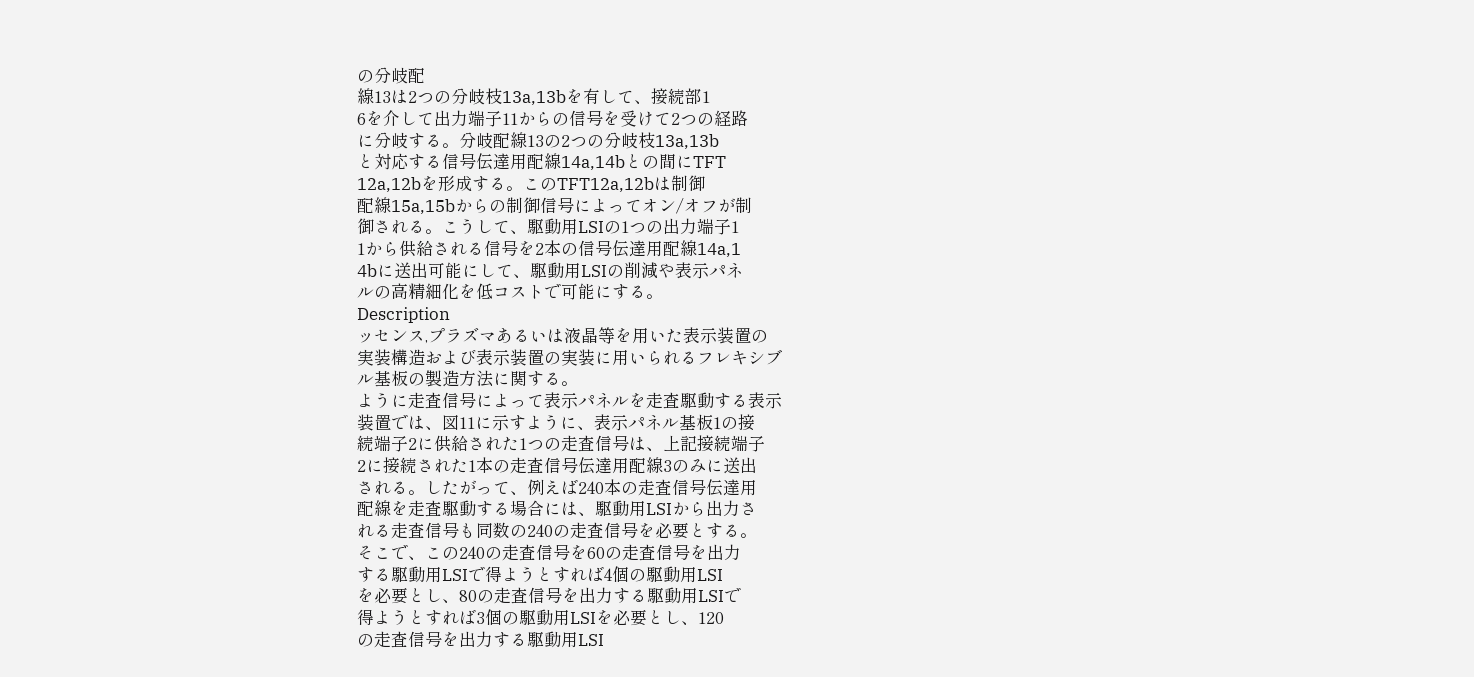の分岐配
線13は2つの分岐枝13a,13bを有して、接続部1
6を介して出力端子11からの信号を受けて2つの経路
に分岐する。分岐配線13の2つの分岐枝13a,13b
と対応する信号伝達用配線14a,14bとの間にTFT
12a,12bを形成する。このTFT12a,12bは制御
配線15a,15bからの制御信号によってオン/オフが制
御される。こうして、駆動用LSIの1つの出力端子1
1から供給される信号を2本の信号伝達用配線14a,1
4bに送出可能にして、駆動用LSIの削減や表示パネ
ルの高精細化を低コストで可能にする。
Description
ッセンス,プラズマあるいは液晶等を用いた表示装置の
実装構造および表示装置の実装に用いられるフレキシブ
ル基板の製造方法に関する。
ように走査信号によって表示パネルを走査駆動する表示
装置では、図11に示すように、表示パネル基板1の接
続端子2に供給された1つの走査信号は、上記接続端子
2に接続された1本の走査信号伝達用配線3のみに送出
される。したがって、例えば240本の走査信号伝達用
配線を走査駆動する場合には、駆動用LSIから出力さ
れる走査信号も同数の240の走査信号を必要とする。
そこで、この240の走査信号を60の走査信号を出力
する駆動用LSIで得ようとすれば4個の駆動用LSI
を必要とし、80の走査信号を出力する駆動用LSIで
得ようとすれば3個の駆動用LSIを必要とし、120
の走査信号を出力する駆動用LSI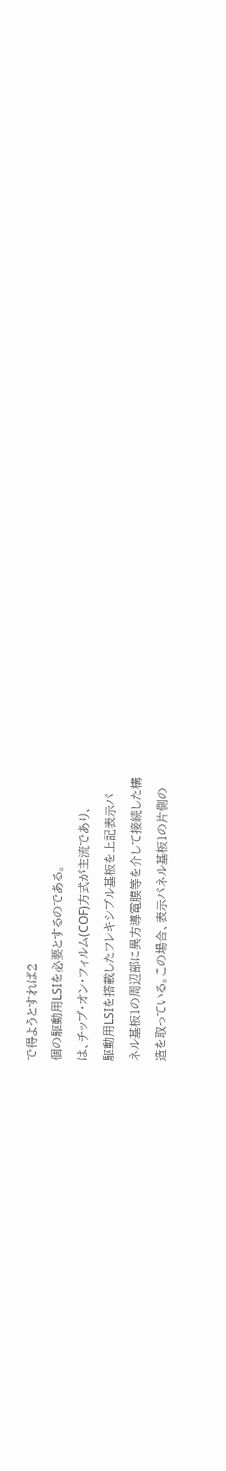で得ようとすれば2
個の駆動用LSIを必要とするのである。
は、チップ・オン・フィルム(COF)方式が主流であり、
駆動用LSIを搭載したフレキシブル基板を上記表示パ
ネル基板1の周辺部に異方導電膜等を介して接続した構
造を取っている。この場合、表示パネル基板1の片側の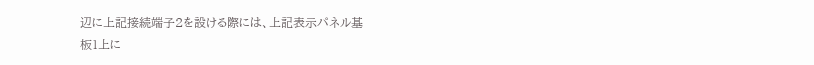辺に上記接続端子2を設ける際には、上記表示パネル基
板1上に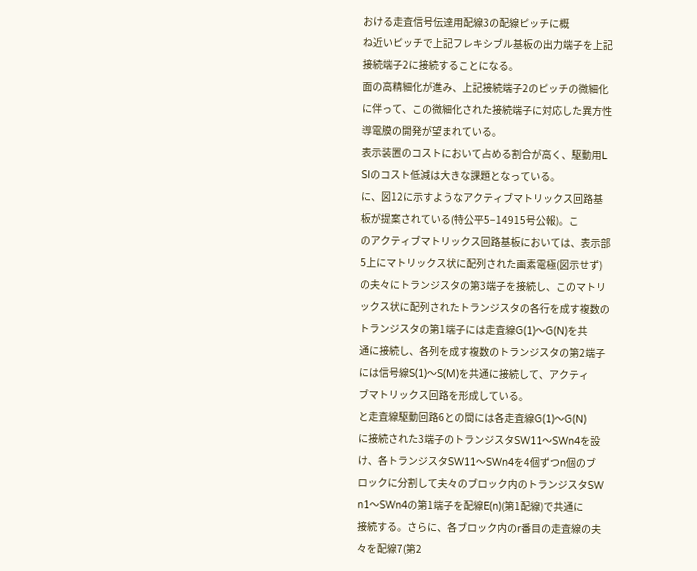おける走査信号伝達用配線3の配線ピッチに概
ね近いピッチで上記フレキシブル基板の出力端子を上記
接続端子2に接続することになる。
面の高精細化が進み、上記接続端子2のピッチの微細化
に伴って、この微細化された接続端子に対応した異方性
導電膜の開発が望まれている。
表示装置のコストにおいて占める割合が高く、駆動用L
SIのコスト低減は大きな課題となっている。
に、図12に示すようなアクティブマトリックス回路基
板が提案されている(特公平5−14915号公報)。こ
のアクティブマトリックス回路基板においては、表示部
5上にマトリックス状に配列された画素電極(図示せず)
の夫々にトランジスタの第3端子を接続し、このマトリ
ックス状に配列されたトランジスタの各行を成す複数の
トランジスタの第1端子には走査線G(1)〜G(N)を共
通に接続し、各列を成す複数のトランジスタの第2端子
には信号線S(1)〜S(M)を共通に接続して、アクティ
ブマトリックス回路を形成している。
と走査線駆動回路6との間には各走査線G(1)〜G(N)
に接続された3端子のトランジスタSW11〜SWn4を設
け、各トランジスタSW11〜SWn4を4個ずつn個のブ
ロックに分割して夫々のブロック内のトランジスタSW
n1〜SWn4の第1端子を配線E(n)(第1配線)で共通に
接続する。さらに、各ブロック内のr番目の走査線の夫
々を配線7(第2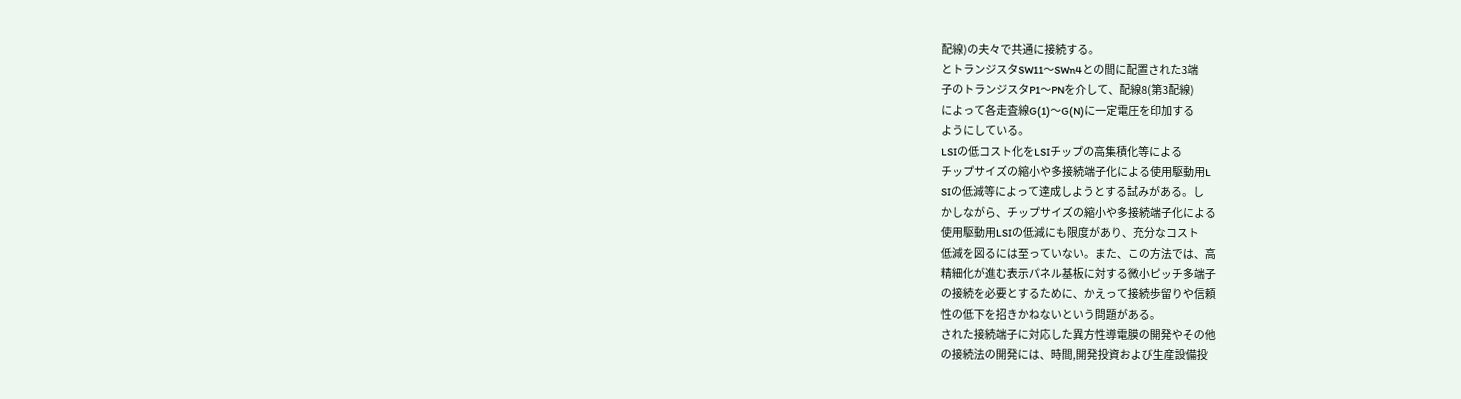配線)の夫々で共通に接続する。
とトランジスタSW11〜SWn4との間に配置された3端
子のトランジスタP1〜PNを介して、配線8(第3配線)
によって各走査線G(1)〜G(N)に一定電圧を印加する
ようにしている。
LSIの低コスト化をLSIチップの高集積化等による
チップサイズの縮小や多接続端子化による使用駆動用L
SIの低減等によって達成しようとする試みがある。し
かしながら、チップサイズの縮小や多接続端子化による
使用駆動用LSIの低減にも限度があり、充分なコスト
低減を図るには至っていない。また、この方法では、高
精細化が進む表示パネル基板に対する微小ピッチ多端子
の接続を必要とするために、かえって接続歩留りや信頼
性の低下を招きかねないという問題がある。
された接続端子に対応した異方性導電膜の開発やその他
の接続法の開発には、時間,開発投資および生産設備投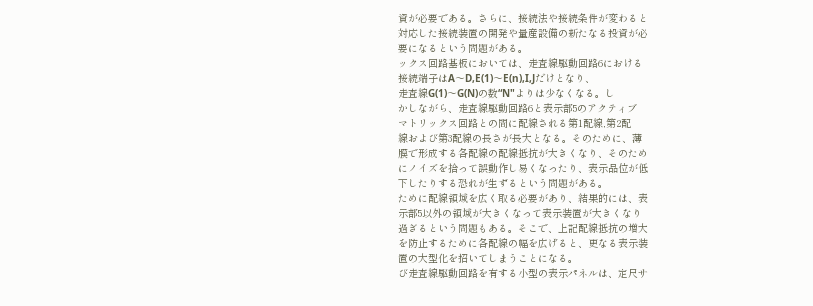資が必要である。さらに、接続法や接続条件が変わると
対応した接続装置の開発や量産設備の新たなる投資が必
要になるという問題がある。
ックス回路基板においては、走査線駆動回路6における
接続端子はA〜D,E(1)〜E(n),I,Jだけとなり、
走査線G(1)〜G(N)の数“N"よりは少なくなる。し
かしながら、走査線駆動回路6と表示部5のアクティブ
マトリックス回路との間に配線される第1配線,第2配
線および第3配線の長さが長大となる。そのために、薄
膜で形成する各配線の配線抵抗が大きくなり、そのため
にノイズを拾って誤動作し易くなったり、表示品位が低
下したりする恐れが生ずるという問題がある。
ために配線領域を広く取る必要があり、結果的には、表
示部5以外の領域が大きくなって表示装置が大きくなり
過ぎるという問題もある。そこで、上記配線抵抗の増大
を防止するために各配線の幅を広げると、更なる表示装
置の大型化を招いてしまうことになる。
び走査線駆動回路を有する小型の表示パネルは、定尺サ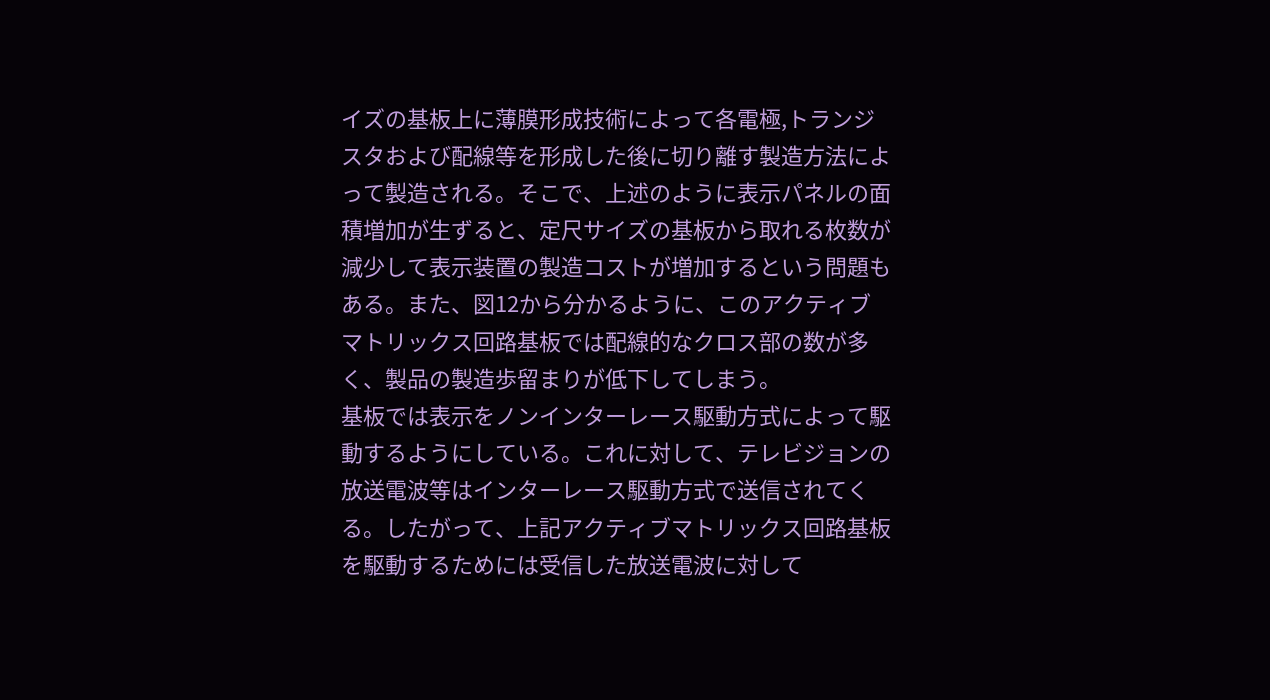イズの基板上に薄膜形成技術によって各電極,トランジ
スタおよび配線等を形成した後に切り離す製造方法によ
って製造される。そこで、上述のように表示パネルの面
積増加が生ずると、定尺サイズの基板から取れる枚数が
減少して表示装置の製造コストが増加するという問題も
ある。また、図12から分かるように、このアクティブ
マトリックス回路基板では配線的なクロス部の数が多
く、製品の製造歩留まりが低下してしまう。
基板では表示をノンインターレース駆動方式によって駆
動するようにしている。これに対して、テレビジョンの
放送電波等はインターレース駆動方式で送信されてく
る。したがって、上記アクティブマトリックス回路基板
を駆動するためには受信した放送電波に対して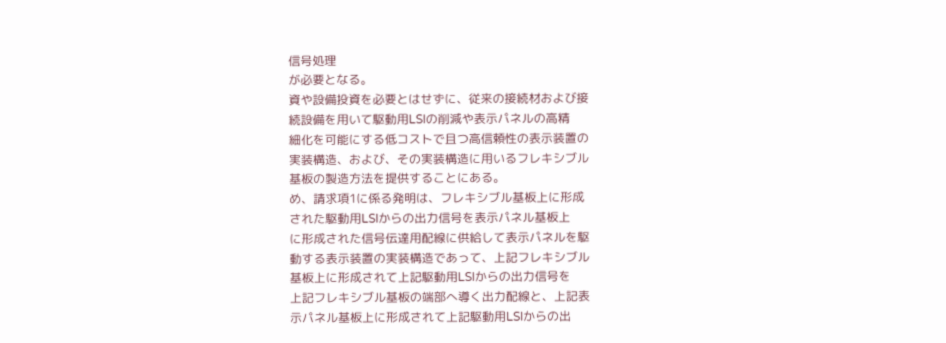信号処理
が必要となる。
資や設備投資を必要とはせずに、従来の接続材および接
続設備を用いて駆動用LSIの削減や表示パネルの高精
細化を可能にする低コストで且つ高信頼性の表示装置の
実装構造、および、その実装構造に用いるフレキシブル
基板の製造方法を提供することにある。
め、請求項1に係る発明は、フレキシブル基板上に形成
された駆動用LSIからの出力信号を表示パネル基板上
に形成された信号伝達用配線に供給して表示パネルを駆
動する表示装置の実装構造であって、上記フレキシブル
基板上に形成されて上記駆動用LSIからの出力信号を
上記フレキシブル基板の端部へ導く出力配線と、上記表
示パネル基板上に形成されて上記駆動用LSIからの出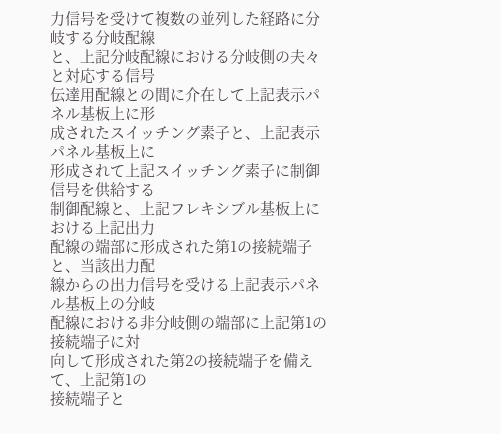力信号を受けて複数の並列した経路に分岐する分岐配線
と、上記分岐配線における分岐側の夫々と対応する信号
伝達用配線との間に介在して上記表示パネル基板上に形
成されたスイッチング素子と、上記表示パネル基板上に
形成されて上記スイッチング素子に制御信号を供給する
制御配線と、上記フレキシブル基板上における上記出力
配線の端部に形成された第1の接続端子と、当該出力配
線からの出力信号を受ける上記表示パネル基板上の分岐
配線における非分岐側の端部に上記第1の接続端子に対
向して形成された第2の接続端子を備えて、上記第1の
接続端子と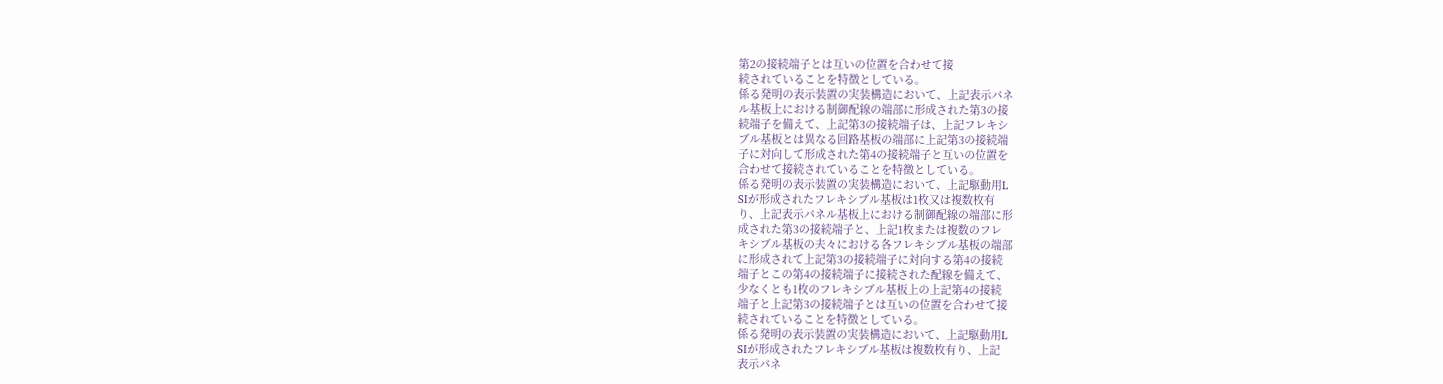第2の接続端子とは互いの位置を合わせて接
続されていることを特徴としている。
係る発明の表示装置の実装構造において、上記表示パネ
ル基板上における制御配線の端部に形成された第3の接
続端子を備えて、上記第3の接続端子は、上記フレキシ
ブル基板とは異なる回路基板の端部に上記第3の接続端
子に対向して形成された第4の接続端子と互いの位置を
合わせて接続されていることを特徴としている。
係る発明の表示装置の実装構造において、上記駆動用L
SIが形成されたフレキシブル基板は1枚又は複数枚有
り、上記表示パネル基板上における制御配線の端部に形
成された第3の接続端子と、上記1枚または複数のフレ
キシブル基板の夫々における各フレキシブル基板の端部
に形成されて上記第3の接続端子に対向する第4の接続
端子とこの第4の接続端子に接続された配線を備えて、
少なくとも1枚のフレキシブル基板上の上記第4の接続
端子と上記第3の接続端子とは互いの位置を合わせて接
続されていることを特徴としている。
係る発明の表示装置の実装構造において、上記駆動用L
SIが形成されたフレキシブル基板は複数枚有り、上記
表示パネ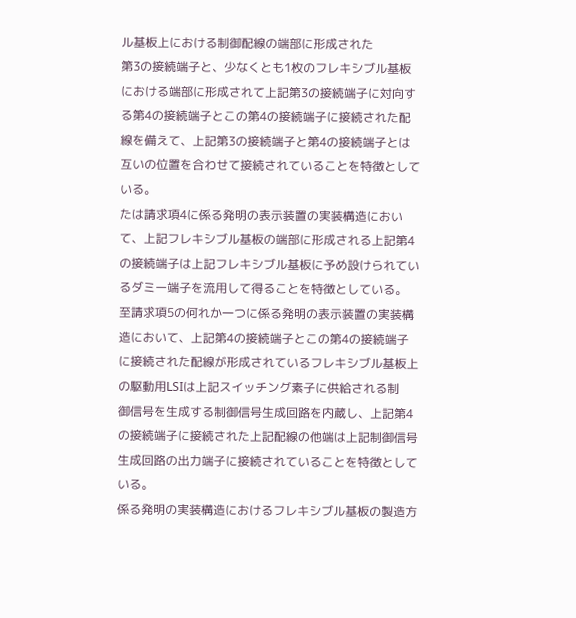ル基板上における制御配線の端部に形成された
第3の接続端子と、少なくとも1枚のフレキシブル基板
における端部に形成されて上記第3の接続端子に対向す
る第4の接続端子とこの第4の接続端子に接続された配
線を備えて、上記第3の接続端子と第4の接続端子とは
互いの位置を合わせて接続されていることを特徴として
いる。
たは請求項4に係る発明の表示装置の実装構造におい
て、上記フレキシブル基板の端部に形成される上記第4
の接続端子は上記フレキシブル基板に予め設けられてい
るダミー端子を流用して得ることを特徴としている。
至請求項5の何れか一つに係る発明の表示装置の実装構
造において、上記第4の接続端子とこの第4の接続端子
に接続された配線が形成されているフレキシブル基板上
の駆動用LSIは上記スイッチング素子に供給される制
御信号を生成する制御信号生成回路を内蔵し、上記第4
の接続端子に接続された上記配線の他端は上記制御信号
生成回路の出力端子に接続されていることを特徴として
いる。
係る発明の実装構造におけるフレキシブル基板の製造方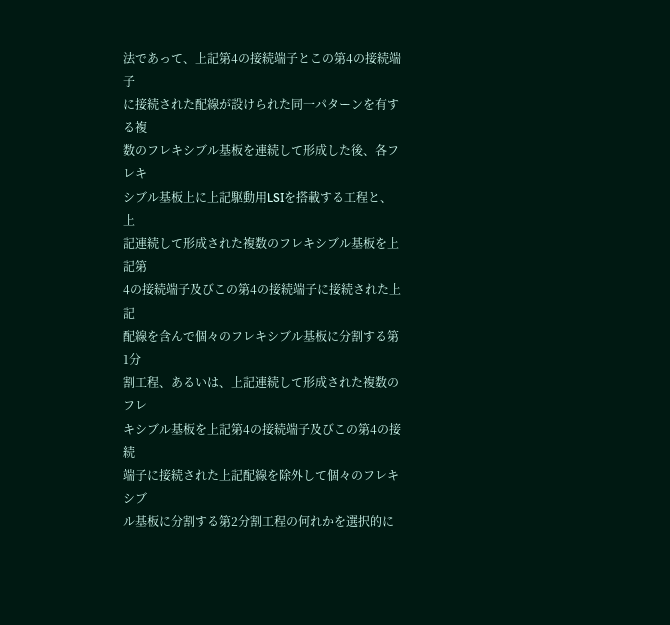法であって、上記第4の接続端子とこの第4の接続端子
に接続された配線が設けられた同一パターンを有する複
数のフレキシブル基板を連続して形成した後、各フレキ
シブル基板上に上記駆動用LSIを搭載する工程と、上
記連続して形成された複数のフレキシブル基板を上記第
4の接続端子及びこの第4の接続端子に接続された上記
配線を含んで個々のフレキシブル基板に分割する第1分
割工程、あるいは、上記連続して形成された複数のフレ
キシブル基板を上記第4の接続端子及びこの第4の接続
端子に接続された上記配線を除外して個々のフレキシブ
ル基板に分割する第2分割工程の何れかを選択的に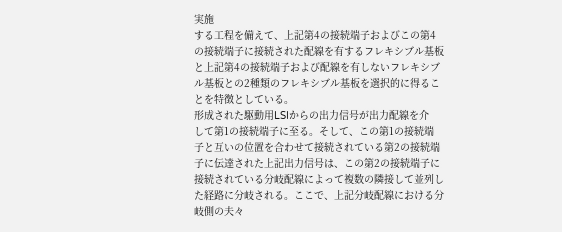実施
する工程を備えて、上記第4の接続端子およびこの第4
の接続端子に接続された配線を有するフレキシブル基板
と上記第4の接続端子および配線を有しないフレキシブ
ル基板との2種類のフレキシブル基板を選択的に得るこ
とを特徴としている。
形成された駆動用LSIからの出力信号が出力配線を介
して第1の接続端子に至る。そして、この第1の接続端
子と互いの位置を合わせて接続されている第2の接続端
子に伝達された上記出力信号は、この第2の接続端子に
接続されている分岐配線によって複数の隣接して並列し
た経路に分岐される。ここで、上記分岐配線における分
岐側の夫々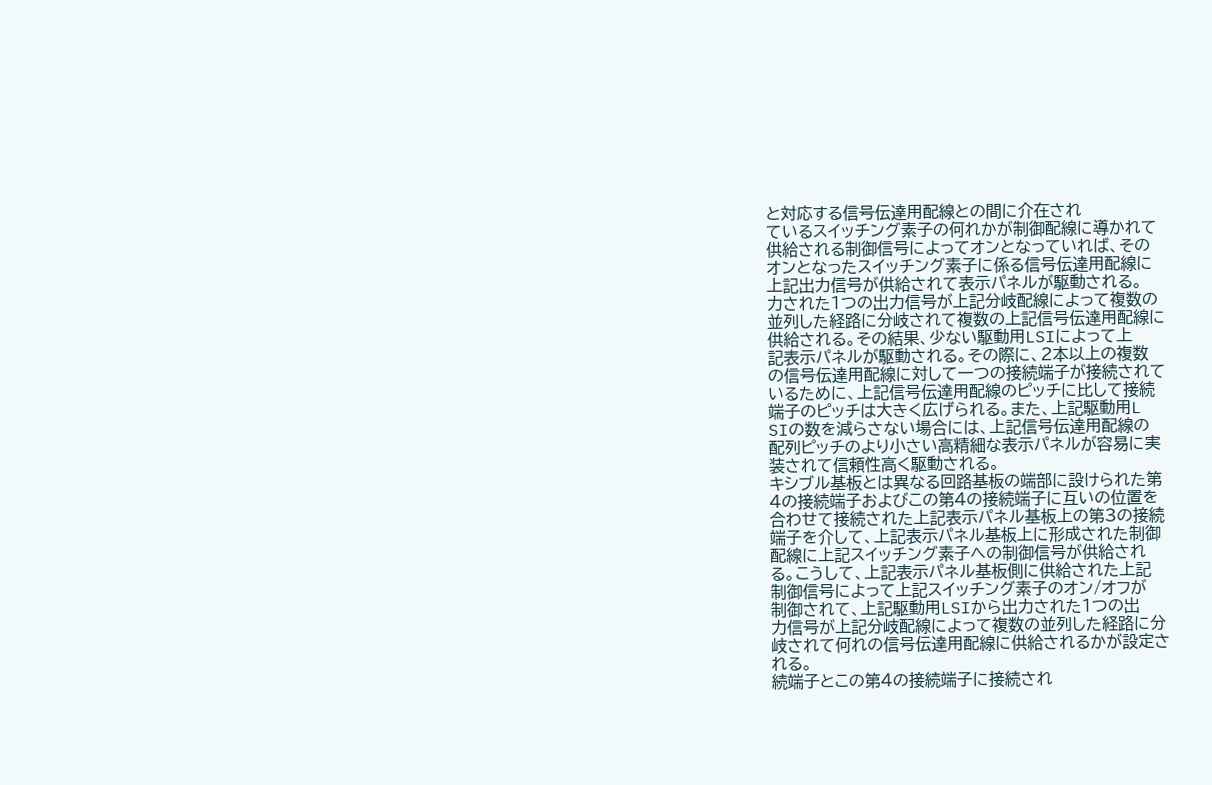と対応する信号伝達用配線との間に介在され
ているスイッチング素子の何れかが制御配線に導かれて
供給される制御信号によってオンとなっていれば、その
オンとなったスイッチング素子に係る信号伝達用配線に
上記出力信号が供給されて表示パネルが駆動される。
力された1つの出力信号が上記分岐配線によって複数の
並列した経路に分岐されて複数の上記信号伝達用配線に
供給される。その結果、少ない駆動用LSIによって上
記表示パネルが駆動される。その際に、2本以上の複数
の信号伝達用配線に対して一つの接続端子が接続されて
いるために、上記信号伝達用配線のピッチに比して接続
端子のピッチは大きく広げられる。また、上記駆動用L
SIの数を減らさない場合には、上記信号伝達用配線の
配列ピッチのより小さい高精細な表示パネルが容易に実
装されて信頼性高く駆動される。
キシブル基板とは異なる回路基板の端部に設けられた第
4の接続端子およびこの第4の接続端子に互いの位置を
合わせて接続された上記表示パネル基板上の第3の接続
端子を介して、上記表示パネル基板上に形成された制御
配線に上記スイッチング素子への制御信号が供給され
る。こうして、上記表示パネル基板側に供給された上記
制御信号によって上記スイッチング素子のオン/オフが
制御されて、上記駆動用LSIから出力された1つの出
力信号が上記分岐配線によって複数の並列した経路に分
岐されて何れの信号伝達用配線に供給されるかが設定さ
れる。
続端子とこの第4の接続端子に接続され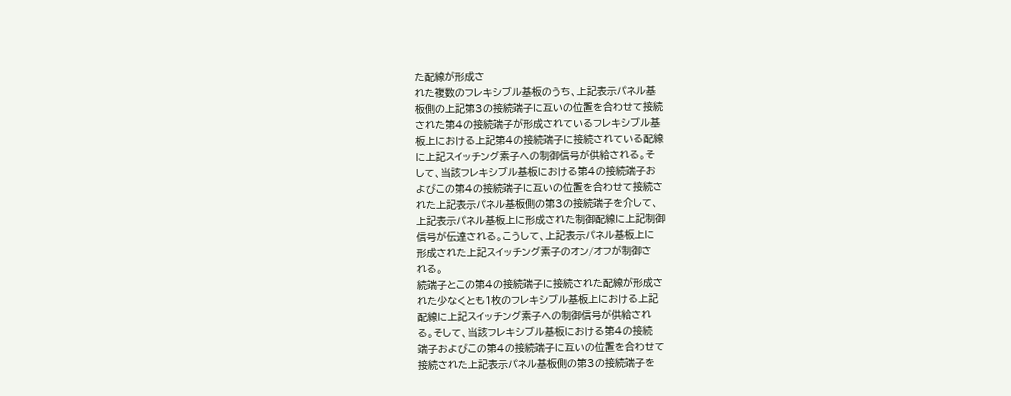た配線が形成さ
れた複数のフレキシブル基板のうち、上記表示パネル基
板側の上記第3の接続端子に互いの位置を合わせて接続
された第4の接続端子が形成されているフレキシブル基
板上における上記第4の接続端子に接続されている配線
に上記スイッチング素子への制御信号が供給される。そ
して、当該フレキシブル基板における第4の接続端子お
よびこの第4の接続端子に互いの位置を合わせて接続さ
れた上記表示パネル基板側の第3の接続端子を介して、
上記表示パネル基板上に形成された制御配線に上記制御
信号が伝達される。こうして、上記表示パネル基板上に
形成された上記スイッチング素子のオン/オフが制御さ
れる。
続端子とこの第4の接続端子に接続された配線が形成さ
れた少なくとも1枚のフレキシブル基板上における上記
配線に上記スイッチング素子への制御信号が供給され
る。そして、当該フレキシブル基板における第4の接続
端子およびこの第4の接続端子に互いの位置を合わせて
接続された上記表示パネル基板側の第3の接続端子を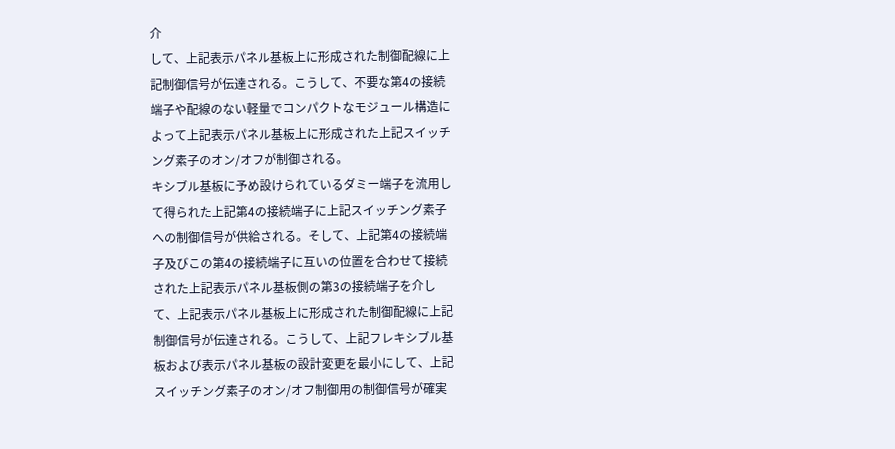介
して、上記表示パネル基板上に形成された制御配線に上
記制御信号が伝達される。こうして、不要な第4の接続
端子や配線のない軽量でコンパクトなモジュール構造に
よって上記表示パネル基板上に形成された上記スイッチ
ング素子のオン/オフが制御される。
キシブル基板に予め設けられているダミー端子を流用し
て得られた上記第4の接続端子に上記スイッチング素子
への制御信号が供給される。そして、上記第4の接続端
子及びこの第4の接続端子に互いの位置を合わせて接続
された上記表示パネル基板側の第3の接続端子を介し
て、上記表示パネル基板上に形成された制御配線に上記
制御信号が伝達される。こうして、上記フレキシブル基
板および表示パネル基板の設計変更を最小にして、上記
スイッチング素子のオン/オフ制御用の制御信号が確実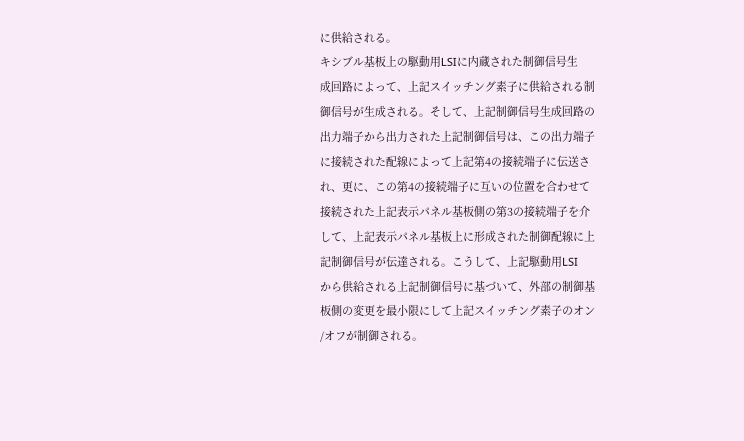に供給される。
キシブル基板上の駆動用LSIに内蔵された制御信号生
成回路によって、上記スイッチング素子に供給される制
御信号が生成される。そして、上記制御信号生成回路の
出力端子から出力された上記制御信号は、この出力端子
に接続された配線によって上記第4の接続端子に伝送さ
れ、更に、この第4の接続端子に互いの位置を合わせて
接続された上記表示パネル基板側の第3の接続端子を介
して、上記表示パネル基板上に形成された制御配線に上
記制御信号が伝達される。こうして、上記駆動用LSI
から供給される上記制御信号に基づいて、外部の制御基
板側の変更を最小限にして上記スイッチング素子のオン
/オフが制御される。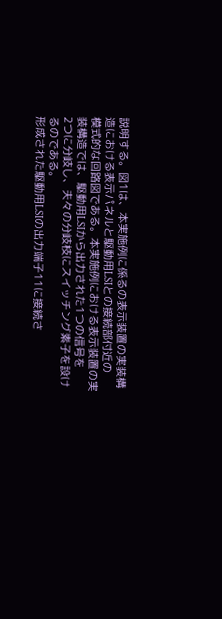説明する。図1は、本実施例に係るの表示装置の実装構
造における表示パネルと駆動用LSIとの接続部付近の
模式的な回路図である。本実施例における表示装置の実
装構造では、駆動用LSIから出力された1つの信号を
2つに分岐し、夫々の分岐枝にスイッチング素子を設け
るのである。
形成された駆動用LSIの出力端子11に接続さ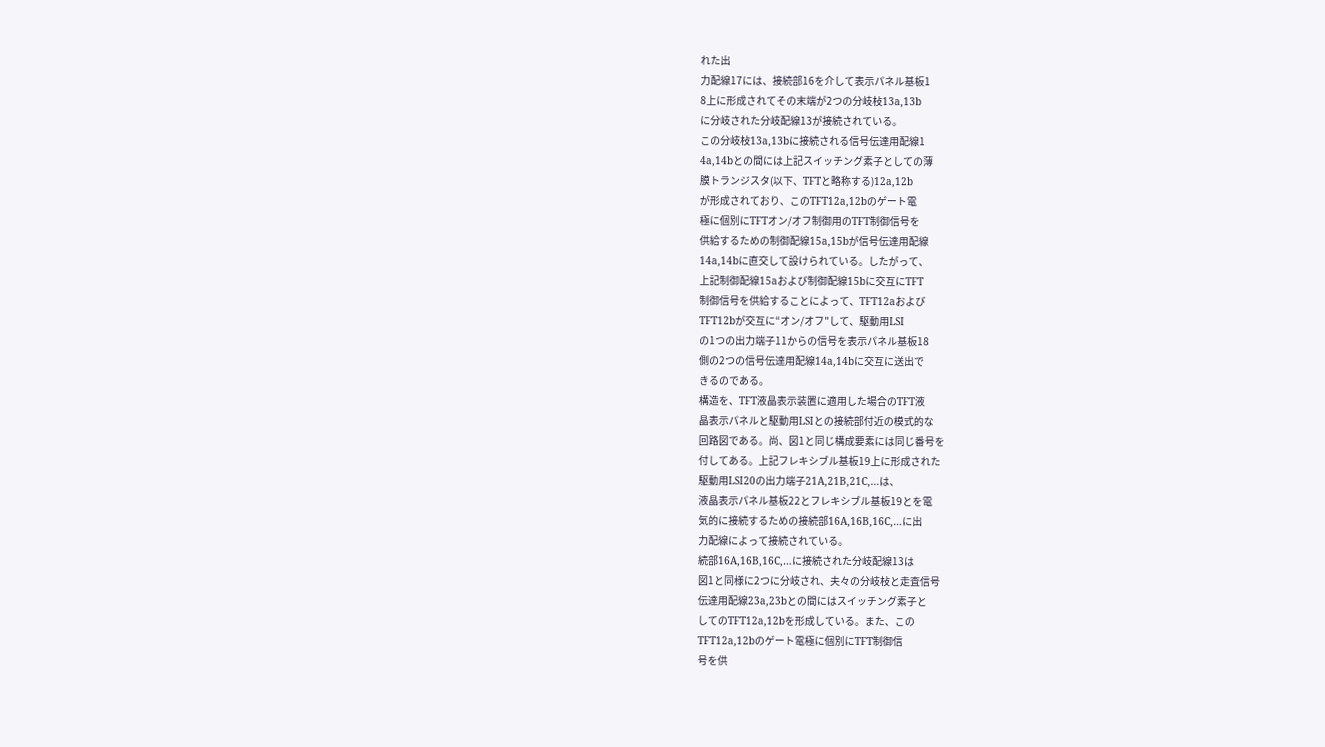れた出
力配線17には、接続部16を介して表示パネル基板1
8上に形成されてその末端が2つの分岐枝13a,13b
に分岐された分岐配線13が接続されている。
この分岐枝13a,13bに接続される信号伝達用配線1
4a,14bとの間には上記スイッチング素子としての薄
膜トランジスタ(以下、TFTと略称する)12a,12b
が形成されており、このTFT12a,12bのゲート電
極に個別にTFTオン/オフ制御用のTFT制御信号を
供給するための制御配線15a,15bが信号伝達用配線
14a,14bに直交して設けられている。したがって、
上記制御配線15aおよび制御配線15bに交互にTFT
制御信号を供給することによって、TFT12aおよび
TFT12bが交互に“オン/オフ"して、駆動用LSI
の1つの出力端子11からの信号を表示パネル基板18
側の2つの信号伝達用配線14a,14bに交互に送出で
きるのである。
構造を、TFT液晶表示装置に適用した場合のTFT液
晶表示パネルと駆動用LSIとの接続部付近の模式的な
回路図である。尚、図1と同じ構成要素には同じ番号を
付してある。上記フレキシブル基板19上に形成された
駆動用LSI20の出力端子21A,21B,21C,…は、
液晶表示パネル基板22とフレキシブル基板19とを電
気的に接続するための接続部16A,16B,16C,…に出
力配線によって接続されている。
続部16A,16B,16C,…に接続された分岐配線13は
図1と同様に2つに分岐され、夫々の分岐枝と走査信号
伝達用配線23a,23bとの間にはスイッチング素子と
してのTFT12a,12bを形成している。また、この
TFT12a,12bのゲート電極に個別にTFT制御信
号を供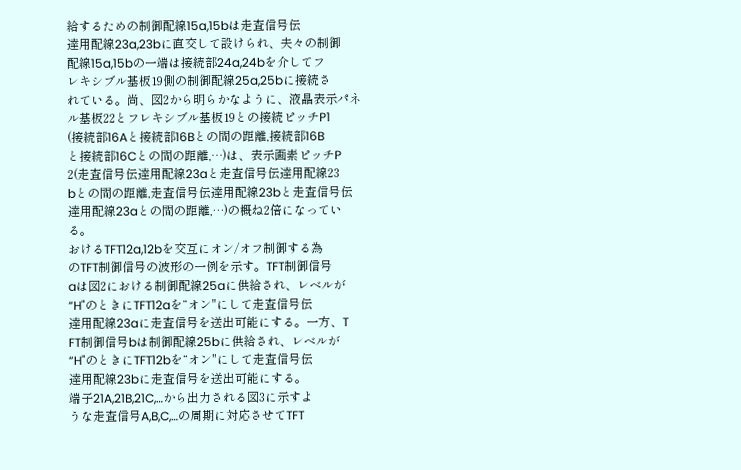給するための制御配線15a,15bは走査信号伝
達用配線23a,23bに直交して設けられ、夫々の制御
配線15a,15bの一端は接続部24a,24bを介してフ
レキシブル基板19側の制御配線25a,25bに接続さ
れている。尚、図2から明らかなように、液晶表示パネ
ル基板22とフレキシブル基板19との接続ピッチP1
(接続部16Aと接続部16Bとの間の距離,接続部16B
と接続部16Cとの間の距離,…)は、表示画素ピッチP
2(走査信号伝達用配線23aと走査信号伝達用配線23
bとの間の距離,走査信号伝達用配線23bと走査信号伝
達用配線23aとの間の距離,…)の概ね2倍になってい
る。
おけるTFT12a,12bを交互にオン/オフ制御する為
のTFT制御信号の波形の一例を示す。TFT制御信号
aは図2における制御配線25aに供給され、レベルが
“H"のときにTFT12aを“オン"にして走査信号伝
達用配線23aに走査信号を送出可能にする。一方、T
FT制御信号bは制御配線25bに供給され、レベルが
“H"のときにTFT12bを“オン"にして走査信号伝
達用配線23bに走査信号を送出可能にする。
端子21A,21B,21C,…から出力される図3に示すよ
うな走査信号A,B,C,…の周期に対応させてTFT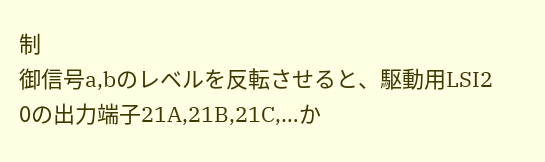制
御信号a,bのレベルを反転させると、駆動用LSI2
0の出力端子21A,21B,21C,…か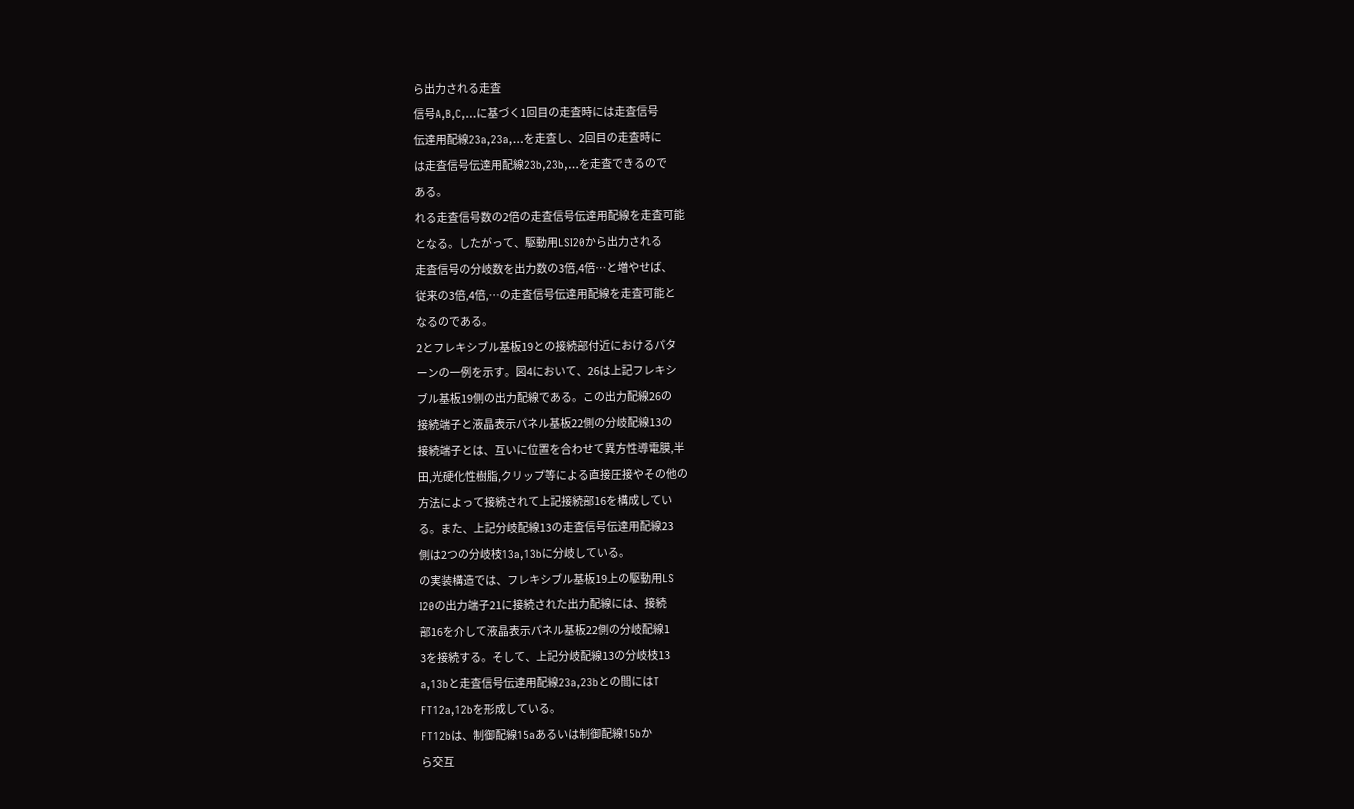ら出力される走査
信号A,B,C,…に基づく1回目の走査時には走査信号
伝達用配線23a,23a,…を走査し、2回目の走査時に
は走査信号伝達用配線23b,23b,…を走査できるので
ある。
れる走査信号数の2倍の走査信号伝達用配線を走査可能
となる。したがって、駆動用LSI20から出力される
走査信号の分岐数を出力数の3倍,4倍…と増やせば、
従来の3倍,4倍,…の走査信号伝達用配線を走査可能と
なるのである。
2とフレキシブル基板19との接続部付近におけるパタ
ーンの一例を示す。図4において、26は上記フレキシ
ブル基板19側の出力配線である。この出力配線26の
接続端子と液晶表示パネル基板22側の分岐配線13の
接続端子とは、互いに位置を合わせて異方性導電膜,半
田,光硬化性樹脂,クリップ等による直接圧接やその他の
方法によって接続されて上記接続部16を構成してい
る。また、上記分岐配線13の走査信号伝達用配線23
側は2つの分岐枝13a,13bに分岐している。
の実装構造では、フレキシブル基板19上の駆動用LS
I20の出力端子21に接続された出力配線には、接続
部16を介して液晶表示パネル基板22側の分岐配線1
3を接続する。そして、上記分岐配線13の分岐枝13
a,13bと走査信号伝達用配線23a,23bとの間にはT
FT12a,12bを形成している。
FT12bは、制御配線15aあるいは制御配線15bか
ら交互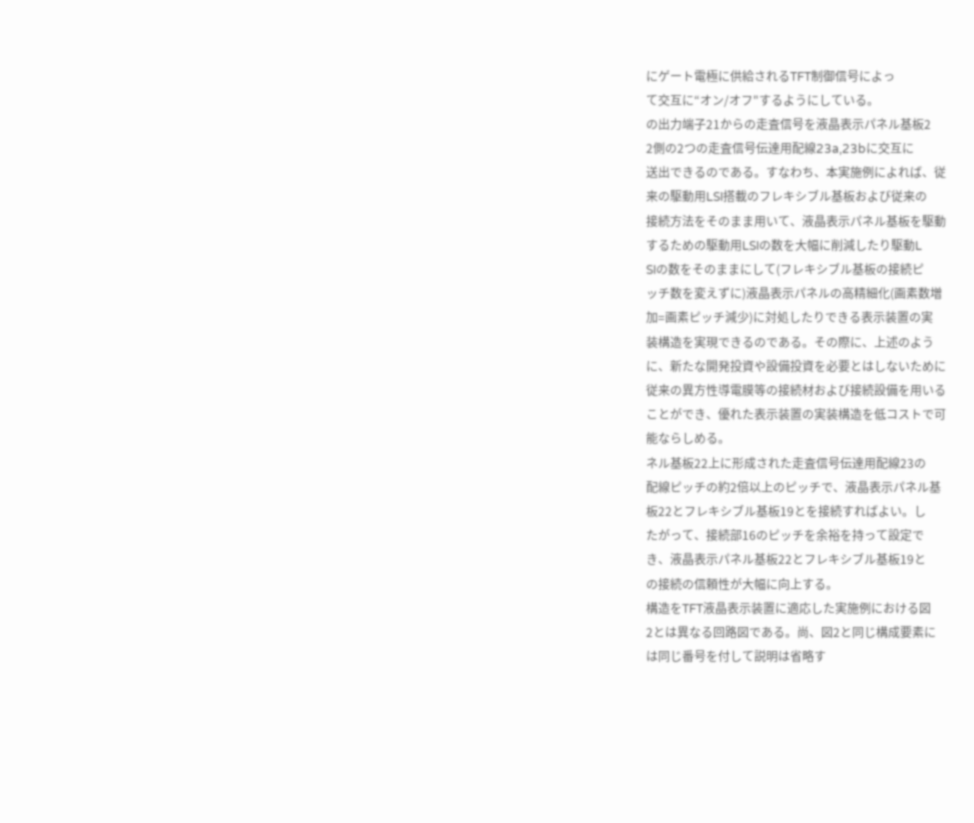にゲート電極に供給されるTFT制御信号によっ
て交互に“オン/オフ"するようにしている。
の出力端子21からの走査信号を液晶表示パネル基板2
2側の2つの走査信号伝達用配線23a,23bに交互に
送出できるのである。すなわち、本実施例によれば、従
来の駆動用LSI搭載のフレキシブル基板および従来の
接続方法をそのまま用いて、液晶表示パネル基板を駆動
するための駆動用LSIの数を大幅に削減したり駆動L
SIの数をそのままにして(フレキシブル基板の接続ピ
ッチ数を変えずに)液晶表示パネルの高精細化(画素数増
加=画素ピッチ減少)に対処したりできる表示装置の実
装構造を実現できるのである。その際に、上述のよう
に、新たな開発投資や設備投資を必要とはしないために
従来の異方性導電膜等の接続材および接続設備を用いる
ことができ、優れた表示装置の実装構造を低コストで可
能ならしめる。
ネル基板22上に形成された走査信号伝達用配線23の
配線ピッチの約2倍以上のピッチで、液晶表示パネル基
板22とフレキシブル基板19とを接続すればよい。し
たがって、接続部16のピッチを余裕を持って設定で
き、液晶表示パネル基板22とフレキシブル基板19と
の接続の信頼性が大幅に向上する。
構造をTFT液晶表示装置に適応した実施例における図
2とは異なる回路図である。尚、図2と同じ構成要素に
は同じ番号を付して説明は省略す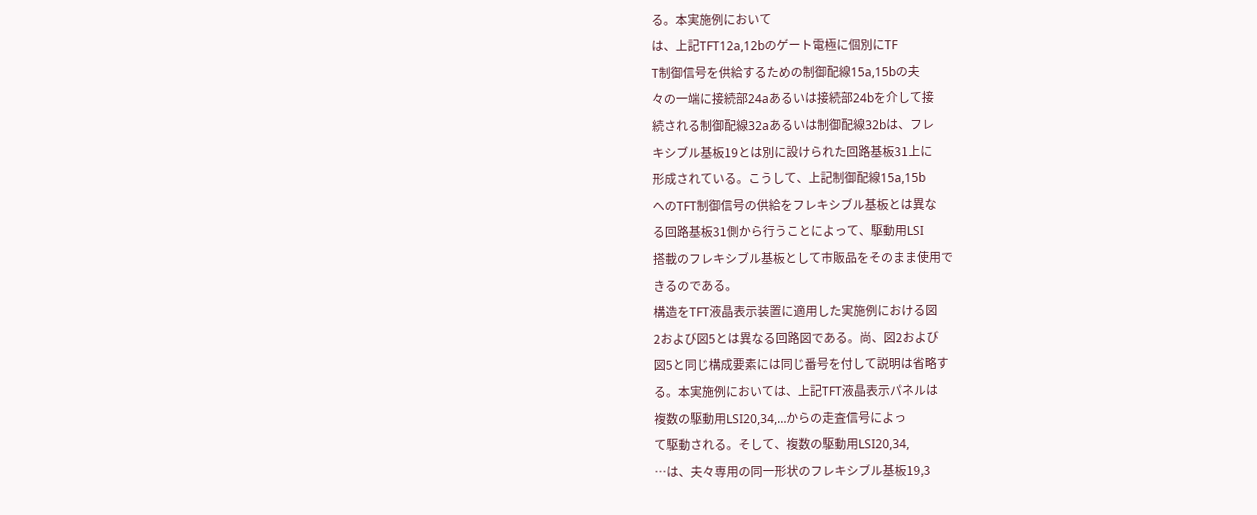る。本実施例において
は、上記TFT12a,12bのゲート電極に個別にTF
T制御信号を供給するための制御配線15a,15bの夫
々の一端に接続部24aあるいは接続部24bを介して接
続される制御配線32aあるいは制御配線32bは、フレ
キシブル基板19とは別に設けられた回路基板31上に
形成されている。こうして、上記制御配線15a,15b
へのTFT制御信号の供給をフレキシブル基板とは異な
る回路基板31側から行うことによって、駆動用LSI
搭載のフレキシブル基板として市販品をそのまま使用で
きるのである。
構造をTFT液晶表示装置に適用した実施例における図
2および図5とは異なる回路図である。尚、図2および
図5と同じ構成要素には同じ番号を付して説明は省略す
る。本実施例においては、上記TFT液晶表示パネルは
複数の駆動用LSI20,34,…からの走査信号によっ
て駆動される。そして、複数の駆動用LSI20,34,
…は、夫々専用の同一形状のフレキシブル基板19,3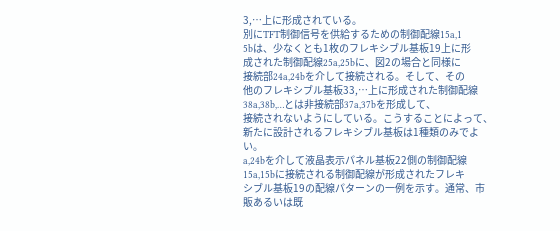3,…上に形成されている。
別にTFT制御信号を供給するための制御配線15a,1
5bは、少なくとも1枚のフレキシブル基板19上に形
成された制御配線25a,25bに、図2の場合と同様に
接続部24a,24bを介して接続される。そして、その
他のフレキシブル基板33,…上に形成された制御配線
38a,38b,…とは非接続部37a,37bを形成して、
接続されないようにしている。こうすることによって、
新たに設計されるフレキシブル基板は1種類のみでよ
い。
a,24bを介して液晶表示パネル基板22側の制御配線
15a,15bに接続される制御配線が形成されたフレキ
シブル基板19の配線パターンの一例を示す。通常、市
販あるいは既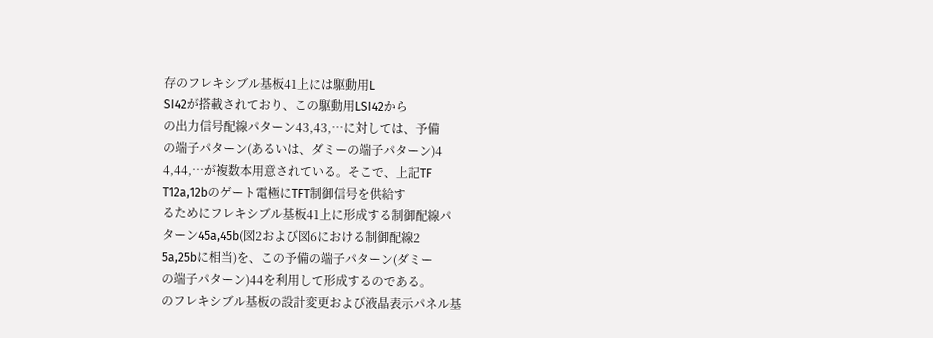存のフレキシブル基板41上には駆動用L
SI42が搭載されており、この駆動用LSI42から
の出力信号配線パターン43,43,…に対しては、予備
の端子パターン(あるいは、ダミーの端子パターン)4
4,44,…が複数本用意されている。そこで、上記TF
T12a,12bのゲート電極にTFT制御信号を供給す
るためにフレキシブル基板41上に形成する制御配線パ
ターン45a,45b(図2および図6における制御配線2
5a,25bに相当)を、この予備の端子パターン(ダミー
の端子パターン)44を利用して形成するのである。
のフレキシブル基板の設計変更および液晶表示パネル基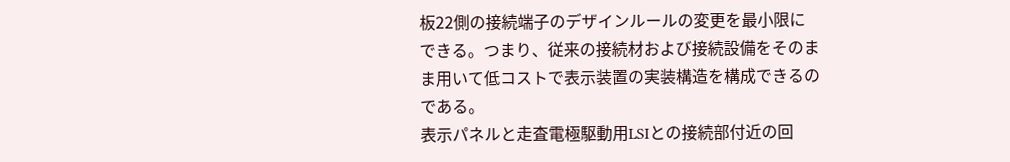板22側の接続端子のデザインルールの変更を最小限に
できる。つまり、従来の接続材および接続設備をそのま
ま用いて低コストで表示装置の実装構造を構成できるの
である。
表示パネルと走査電極駆動用LSIとの接続部付近の回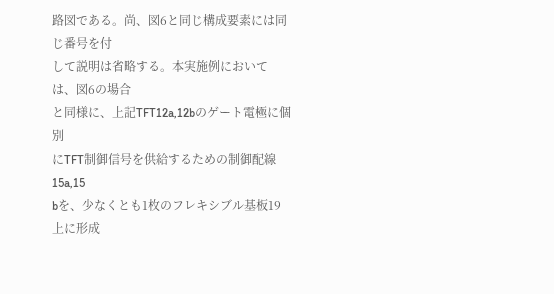路図である。尚、図6と同じ構成要素には同じ番号を付
して説明は省略する。本実施例においては、図6の場合
と同様に、上記TFT12a,12bのゲート電極に個別
にTFT制御信号を供給するための制御配線15a,15
bを、少なくとも1枚のフレキシブル基板19上に形成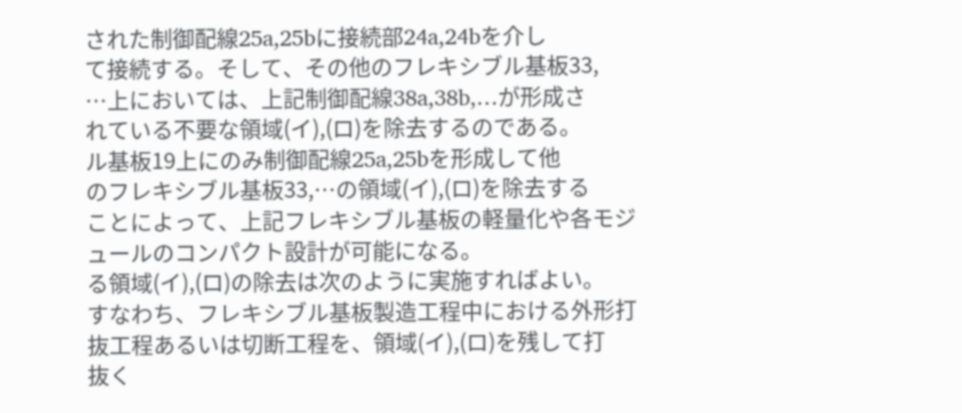された制御配線25a,25bに接続部24a,24bを介し
て接続する。そして、その他のフレキシブル基板33,
…上においては、上記制御配線38a,38b,…が形成さ
れている不要な領域(イ),(ロ)を除去するのである。
ル基板19上にのみ制御配線25a,25bを形成して他
のフレキシブル基板33,…の領域(イ),(ロ)を除去する
ことによって、上記フレキシブル基板の軽量化や各モジ
ュールのコンパクト設計が可能になる。
る領域(イ),(ロ)の除去は次のように実施すればよい。
すなわち、フレキシブル基板製造工程中における外形打
抜工程あるいは切断工程を、領域(イ),(ロ)を残して打
抜く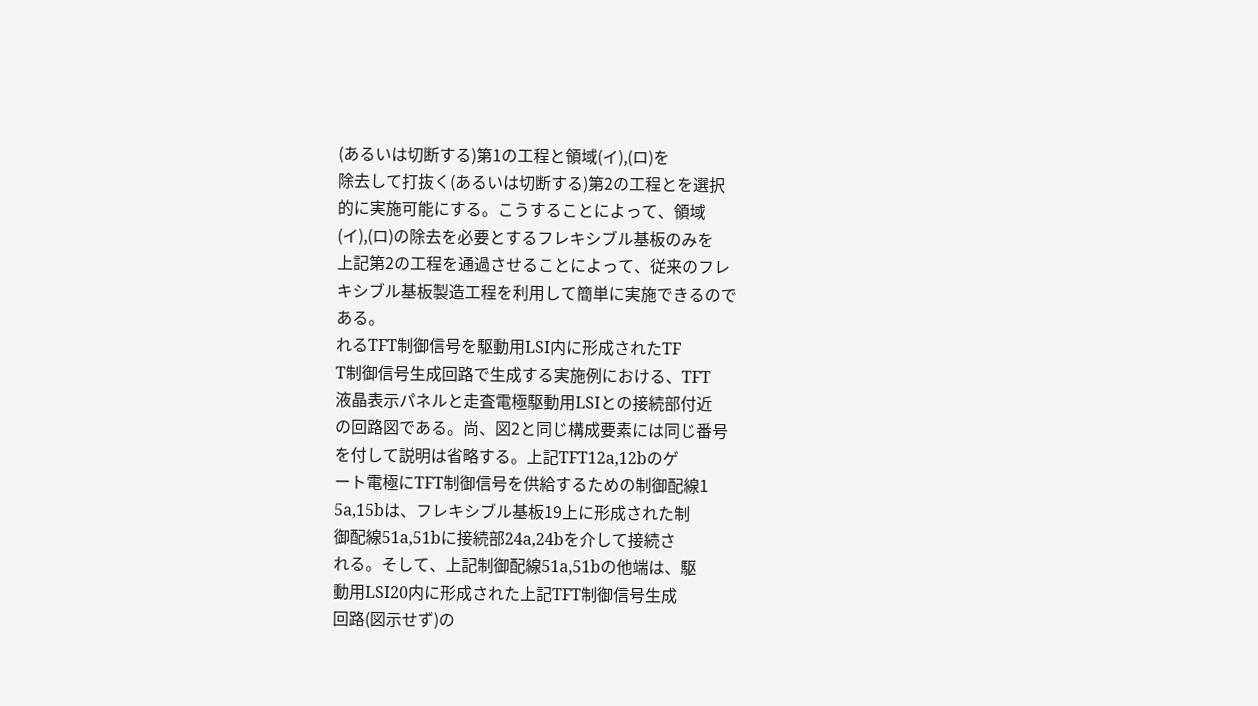(あるいは切断する)第1の工程と領域(イ),(ロ)を
除去して打抜く(あるいは切断する)第2の工程とを選択
的に実施可能にする。こうすることによって、領域
(イ),(ロ)の除去を必要とするフレキシブル基板のみを
上記第2の工程を通過させることによって、従来のフレ
キシブル基板製造工程を利用して簡単に実施できるので
ある。
れるTFT制御信号を駆動用LSI内に形成されたTF
T制御信号生成回路で生成する実施例における、TFT
液晶表示パネルと走査電極駆動用LSIとの接続部付近
の回路図である。尚、図2と同じ構成要素には同じ番号
を付して説明は省略する。上記TFT12a,12bのゲ
ート電極にTFT制御信号を供給するための制御配線1
5a,15bは、フレキシブル基板19上に形成された制
御配線51a,51bに接続部24a,24bを介して接続さ
れる。そして、上記制御配線51a,51bの他端は、駆
動用LSI20内に形成された上記TFT制御信号生成
回路(図示せず)の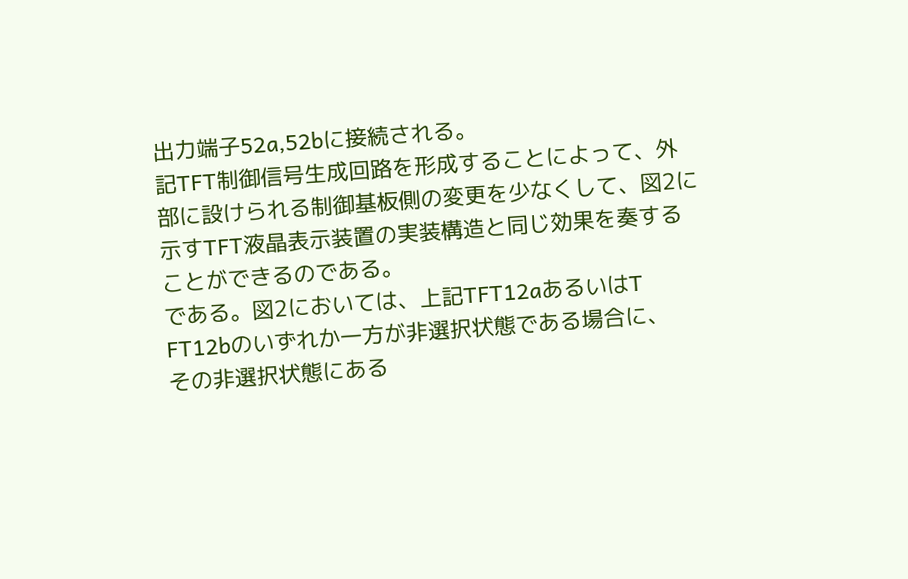出力端子52a,52bに接続される。
記TFT制御信号生成回路を形成することによって、外
部に設けられる制御基板側の変更を少なくして、図2に
示すTFT液晶表示装置の実装構造と同じ効果を奏する
ことができるのである。
である。図2においては、上記TFT12aあるいはT
FT12bのいずれか一方が非選択状態である場合に、
その非選択状態にある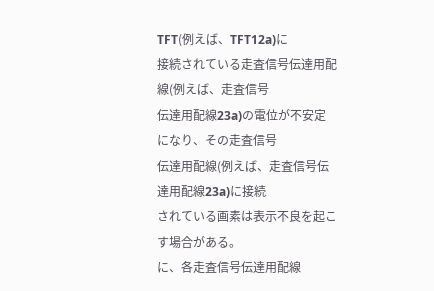TFT(例えば、TFT12a)に
接続されている走査信号伝達用配線(例えば、走査信号
伝達用配線23a)の電位が不安定になり、その走査信号
伝達用配線(例えば、走査信号伝達用配線23a)に接続
されている画素は表示不良を起こす場合がある。
に、各走査信号伝達用配線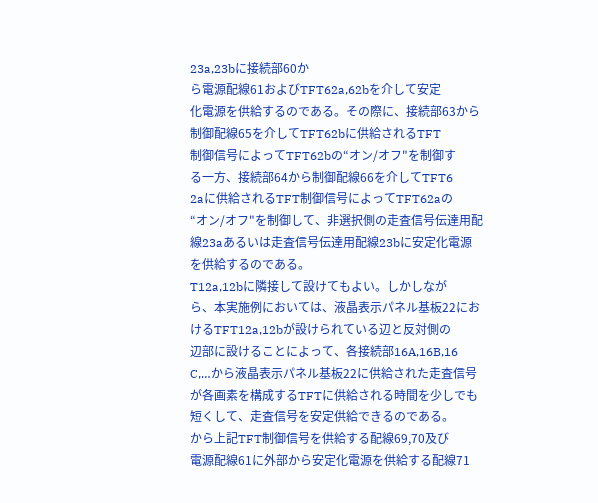23a,23bに接続部60か
ら電源配線61およびTFT62a,62bを介して安定
化電源を供給するのである。その際に、接続部63から
制御配線65を介してTFT62bに供給されるTFT
制御信号によってTFT62bの“オン/オフ"を制御す
る一方、接続部64から制御配線66を介してTFT6
2aに供給されるTFT制御信号によってTFT62aの
“オン/オフ"を制御して、非選択側の走査信号伝達用配
線23aあるいは走査信号伝達用配線23bに安定化電源
を供給するのである。
T12a,12bに隣接して設けてもよい。しかしなが
ら、本実施例においては、液晶表示パネル基板22にお
けるTFT12a,12bが設けられている辺と反対側の
辺部に設けることによって、各接続部16A,16B,16
C,…から液晶表示パネル基板22に供給された走査信号
が各画素を構成するTFTに供給される時間を少しでも
短くして、走査信号を安定供給できるのである。
から上記TFT制御信号を供給する配線69,70及び
電源配線61に外部から安定化電源を供給する配線71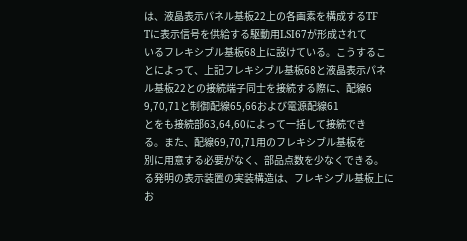は、液晶表示パネル基板22上の各画素を構成するTF
Tに表示信号を供給する駆動用LSI67が形成されて
いるフレキシブル基板68上に設けている。こうするこ
とによって、上記フレキシブル基板68と液晶表示パネ
ル基板22との接続端子同士を接続する際に、配線6
9,70,71と制御配線65,66および電源配線61
とをも接続部63,64,60によって一括して接続でき
る。また、配線69,70,71用のフレキシブル基板を
別に用意する必要がなく、部品点数を少なくできる。
る発明の表示装置の実装構造は、フレキシブル基板上に
お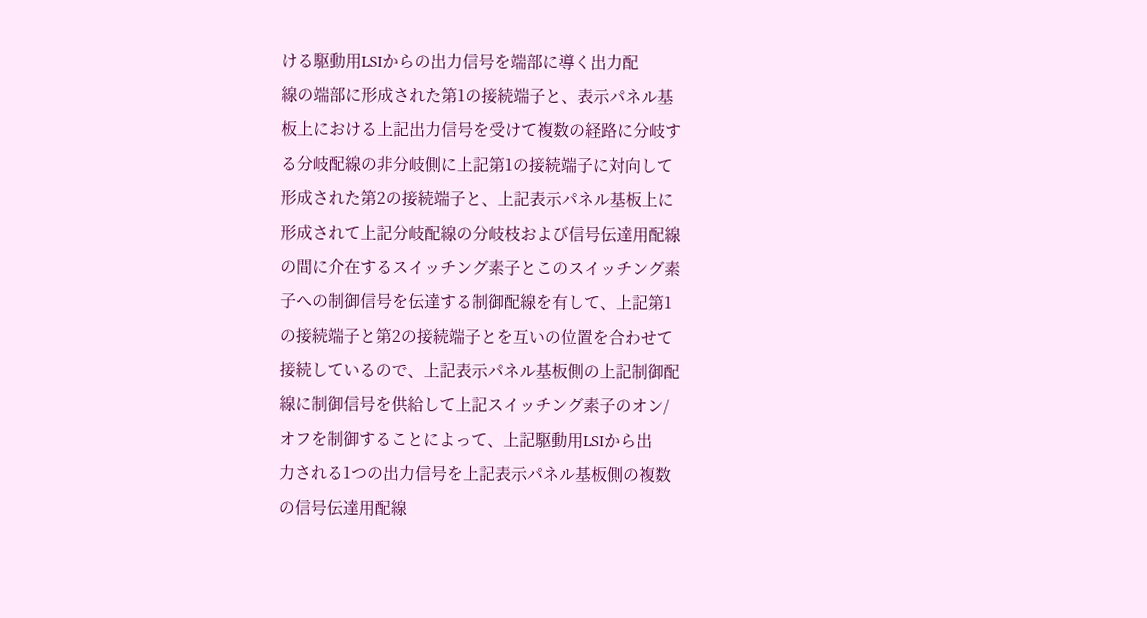ける駆動用LSIからの出力信号を端部に導く出力配
線の端部に形成された第1の接続端子と、表示パネル基
板上における上記出力信号を受けて複数の経路に分岐す
る分岐配線の非分岐側に上記第1の接続端子に対向して
形成された第2の接続端子と、上記表示パネル基板上に
形成されて上記分岐配線の分岐枝および信号伝達用配線
の間に介在するスイッチング素子とこのスイッチング素
子への制御信号を伝達する制御配線を有して、上記第1
の接続端子と第2の接続端子とを互いの位置を合わせて
接続しているので、上記表示パネル基板側の上記制御配
線に制御信号を供給して上記スイッチング素子のオン/
オフを制御することによって、上記駆動用LSIから出
力される1つの出力信号を上記表示パネル基板側の複数
の信号伝達用配線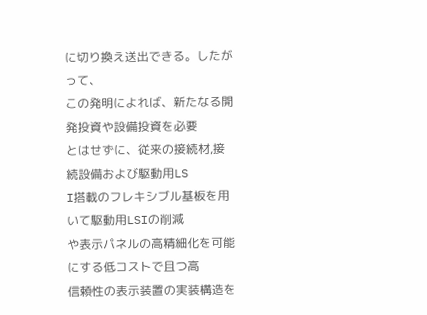に切り換え送出できる。したがって、
この発明によれば、新たなる開発投資や設備投資を必要
とはせずに、従来の接続材,接続設備および駆動用LS
I搭載のフレキシブル基板を用いて駆動用LSIの削減
や表示パネルの高精細化を可能にする低コストで且つ高
信頼性の表示装置の実装構造を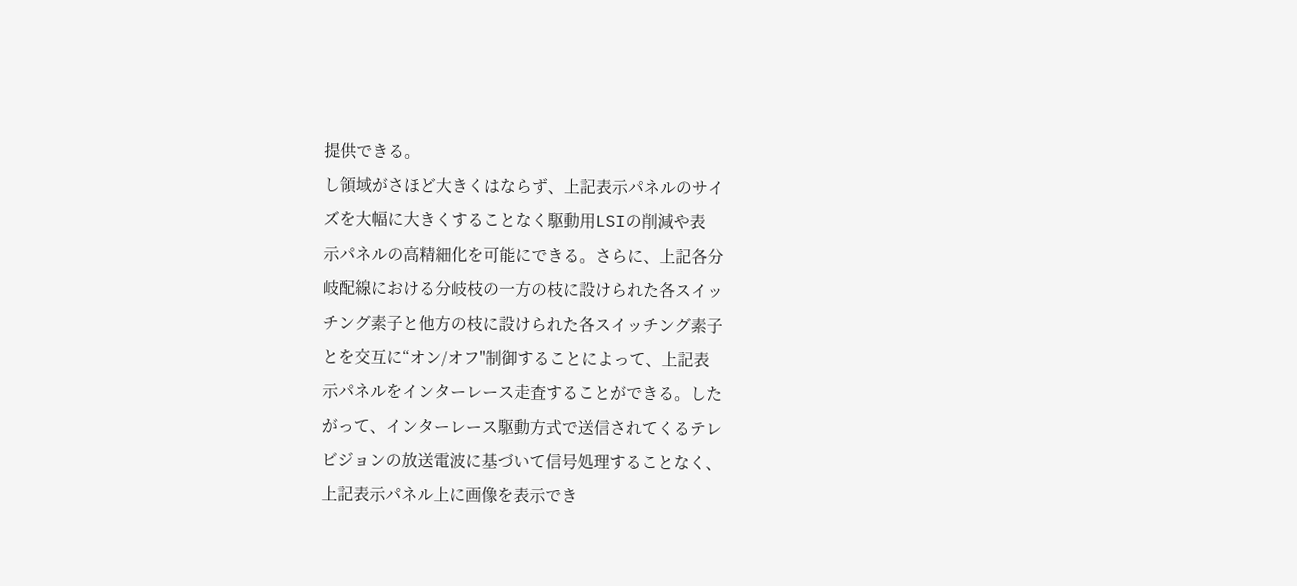提供できる。
し領域がさほど大きくはならず、上記表示パネルのサイ
ズを大幅に大きくすることなく駆動用LSIの削減や表
示パネルの高精細化を可能にできる。さらに、上記各分
岐配線における分岐枝の一方の枝に設けられた各スイッ
チング素子と他方の枝に設けられた各スイッチング素子
とを交互に“オン/オフ"制御することによって、上記表
示パネルをインターレース走査することができる。した
がって、インターレース駆動方式で送信されてくるテレ
ビジョンの放送電波に基づいて信号処理することなく、
上記表示パネル上に画像を表示でき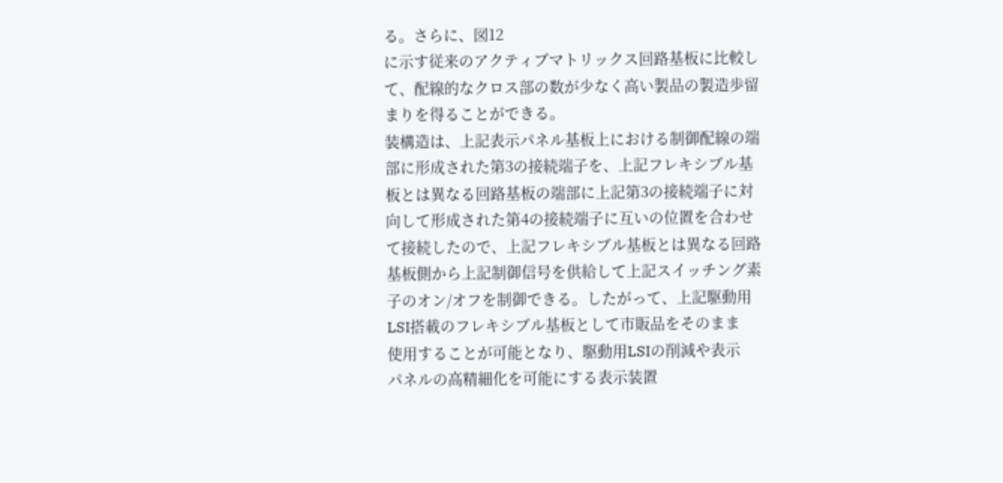る。さらに、図12
に示す従来のアクティブマトリックス回路基板に比較し
て、配線的なクロス部の数が少なく高い製品の製造歩留
まりを得ることができる。
装構造は、上記表示パネル基板上における制御配線の端
部に形成された第3の接続端子を、上記フレキシブル基
板とは異なる回路基板の端部に上記第3の接続端子に対
向して形成された第4の接続端子に互いの位置を合わせ
て接続したので、上記フレキシブル基板とは異なる回路
基板側から上記制御信号を供給して上記スイッチング素
子のオン/オフを制御できる。したがって、上記駆動用
LSI搭載のフレキシブル基板として市販品をそのまま
使用することが可能となり、駆動用LSIの削減や表示
パネルの高精細化を可能にする表示装置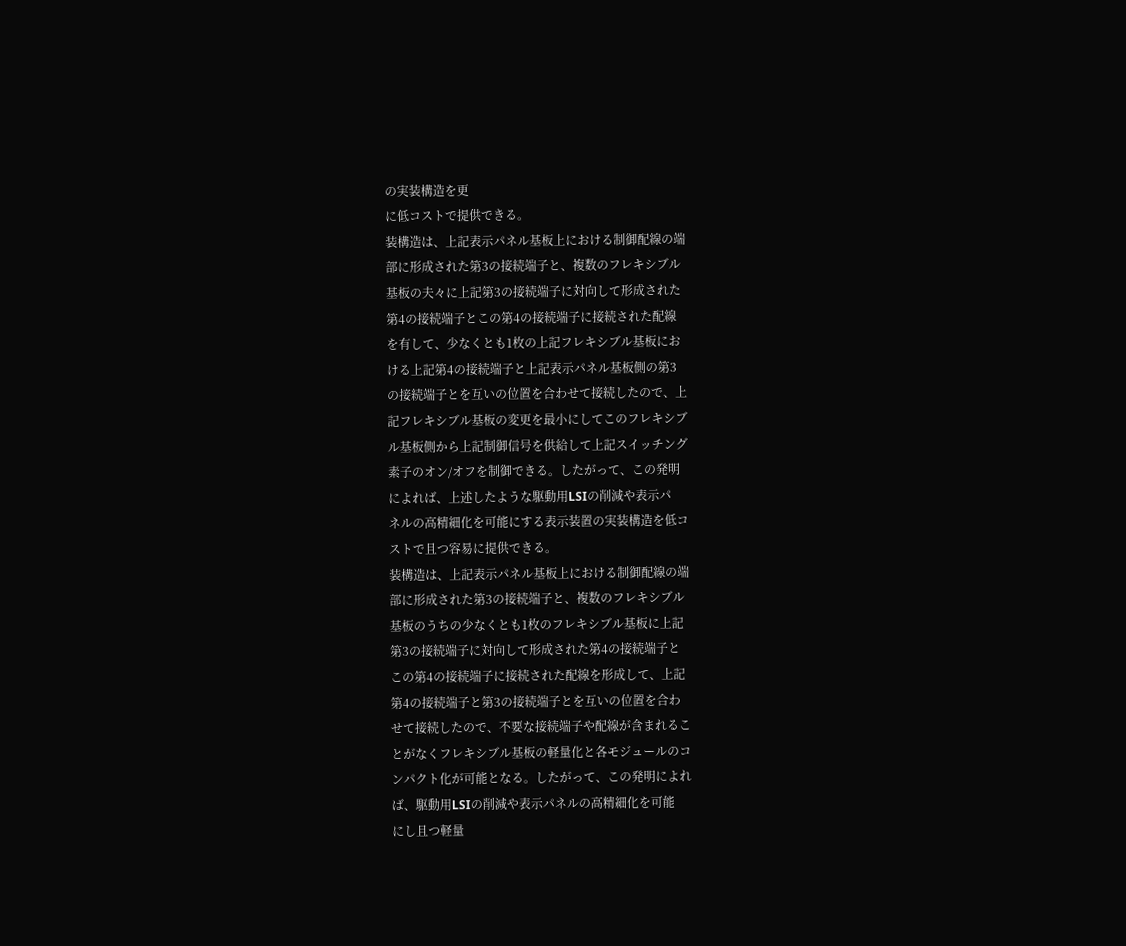の実装構造を更
に低コストで提供できる。
装構造は、上記表示パネル基板上における制御配線の端
部に形成された第3の接続端子と、複数のフレキシブル
基板の夫々に上記第3の接続端子に対向して形成された
第4の接続端子とこの第4の接続端子に接続された配線
を有して、少なくとも1枚の上記フレキシブル基板にお
ける上記第4の接続端子と上記表示パネル基板側の第3
の接続端子とを互いの位置を合わせて接続したので、上
記フレキシブル基板の変更を最小にしてこのフレキシブ
ル基板側から上記制御信号を供給して上記スイッチング
素子のオン/オフを制御できる。したがって、この発明
によれば、上述したような駆動用LSIの削減や表示パ
ネルの高精細化を可能にする表示装置の実装構造を低コ
ストで且つ容易に提供できる。
装構造は、上記表示パネル基板上における制御配線の端
部に形成された第3の接続端子と、複数のフレキシブル
基板のうちの少なくとも1枚のフレキシブル基板に上記
第3の接続端子に対向して形成された第4の接続端子と
この第4の接続端子に接続された配線を形成して、上記
第4の接続端子と第3の接続端子とを互いの位置を合わ
せて接続したので、不要な接続端子や配線が含まれるこ
とがなくフレキシブル基板の軽量化と各モジュールのコ
ンパクト化が可能となる。したがって、この発明によれ
ば、駆動用LSIの削減や表示パネルの高精細化を可能
にし且つ軽量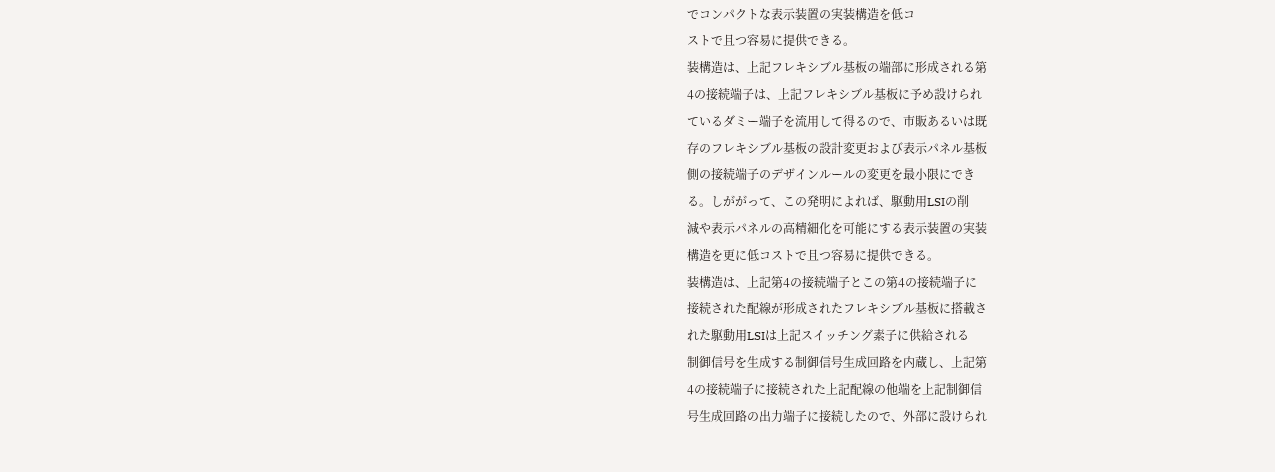でコンパクトな表示装置の実装構造を低コ
ストで且つ容易に提供できる。
装構造は、上記フレキシブル基板の端部に形成される第
4の接続端子は、上記フレキシブル基板に予め設けられ
ているダミー端子を流用して得るので、市販あるいは既
存のフレキシブル基板の設計変更および表示パネル基板
側の接続端子のデザインルールの変更を最小限にでき
る。しががって、この発明によれば、駆動用LSIの削
減や表示パネルの高精細化を可能にする表示装置の実装
構造を更に低コストで且つ容易に提供できる。
装構造は、上記第4の接続端子とこの第4の接続端子に
接続された配線が形成されたフレキシブル基板に搭載さ
れた駆動用LSIは上記スイッチング素子に供給される
制御信号を生成する制御信号生成回路を内蔵し、上記第
4の接続端子に接続された上記配線の他端を上記制御信
号生成回路の出力端子に接続したので、外部に設けられ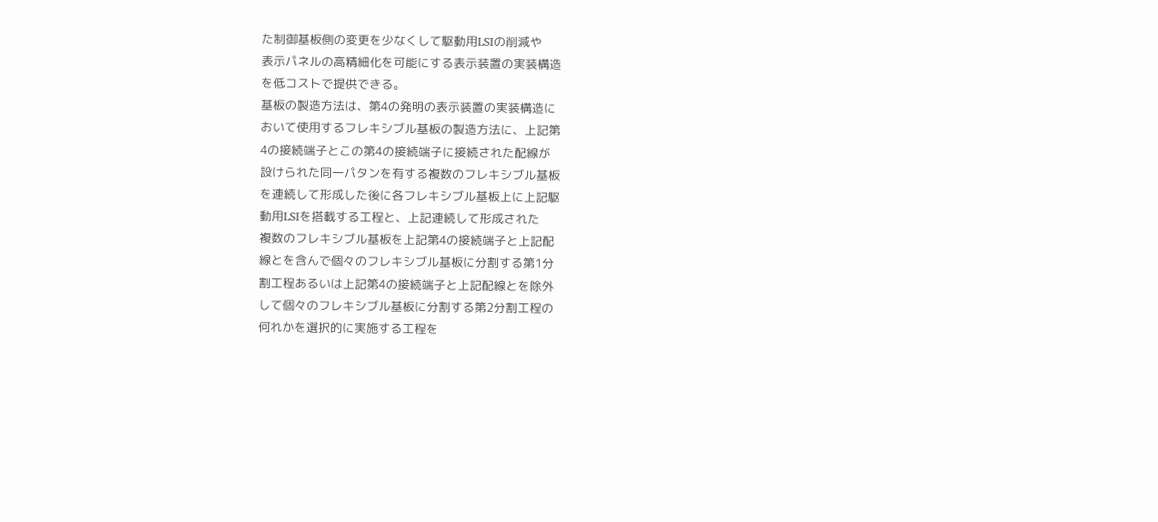た制御基板側の変更を少なくして駆動用LSIの削減や
表示パネルの高精細化を可能にする表示装置の実装構造
を低コストで提供できる。
基板の製造方法は、第4の発明の表示装置の実装構造に
おいて使用するフレキシブル基板の製造方法に、上記第
4の接続端子とこの第4の接続端子に接続された配線が
設けられた同一パタンを有する複数のフレキシブル基板
を連続して形成した後に各フレキシブル基板上に上記駆
動用LSIを搭載する工程と、上記連続して形成された
複数のフレキシブル基板を上記第4の接続端子と上記配
線とを含んで個々のフレキシブル基板に分割する第1分
割工程あるいは上記第4の接続端子と上記配線とを除外
して個々のフレキシブル基板に分割する第2分割工程の
何れかを選択的に実施する工程を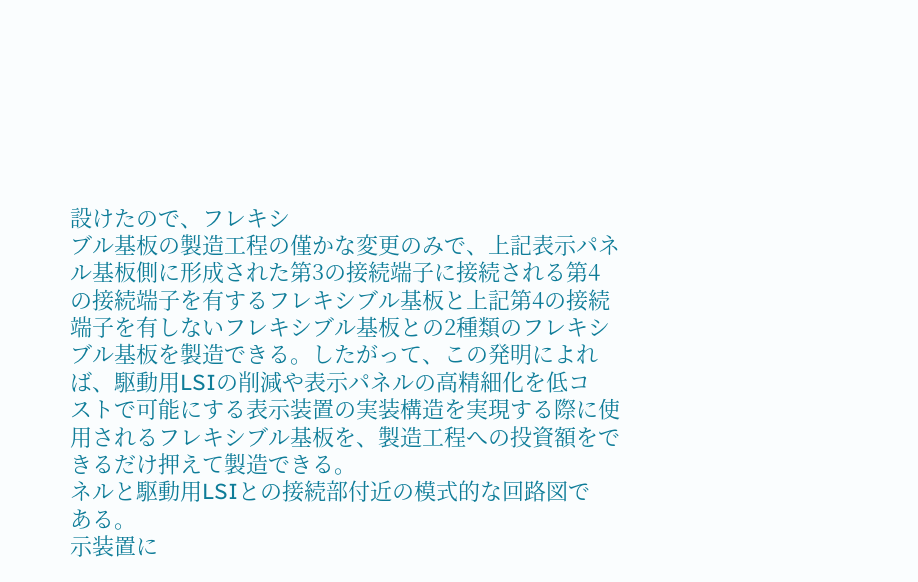設けたので、フレキシ
ブル基板の製造工程の僅かな変更のみで、上記表示パネ
ル基板側に形成された第3の接続端子に接続される第4
の接続端子を有するフレキシブル基板と上記第4の接続
端子を有しないフレキシブル基板との2種類のフレキシ
ブル基板を製造できる。したがって、この発明によれ
ば、駆動用LSIの削減や表示パネルの高精細化を低コ
ストで可能にする表示装置の実装構造を実現する際に使
用されるフレキシブル基板を、製造工程への投資額をで
きるだけ押えて製造できる。
ネルと駆動用LSIとの接続部付近の模式的な回路図で
ある。
示装置に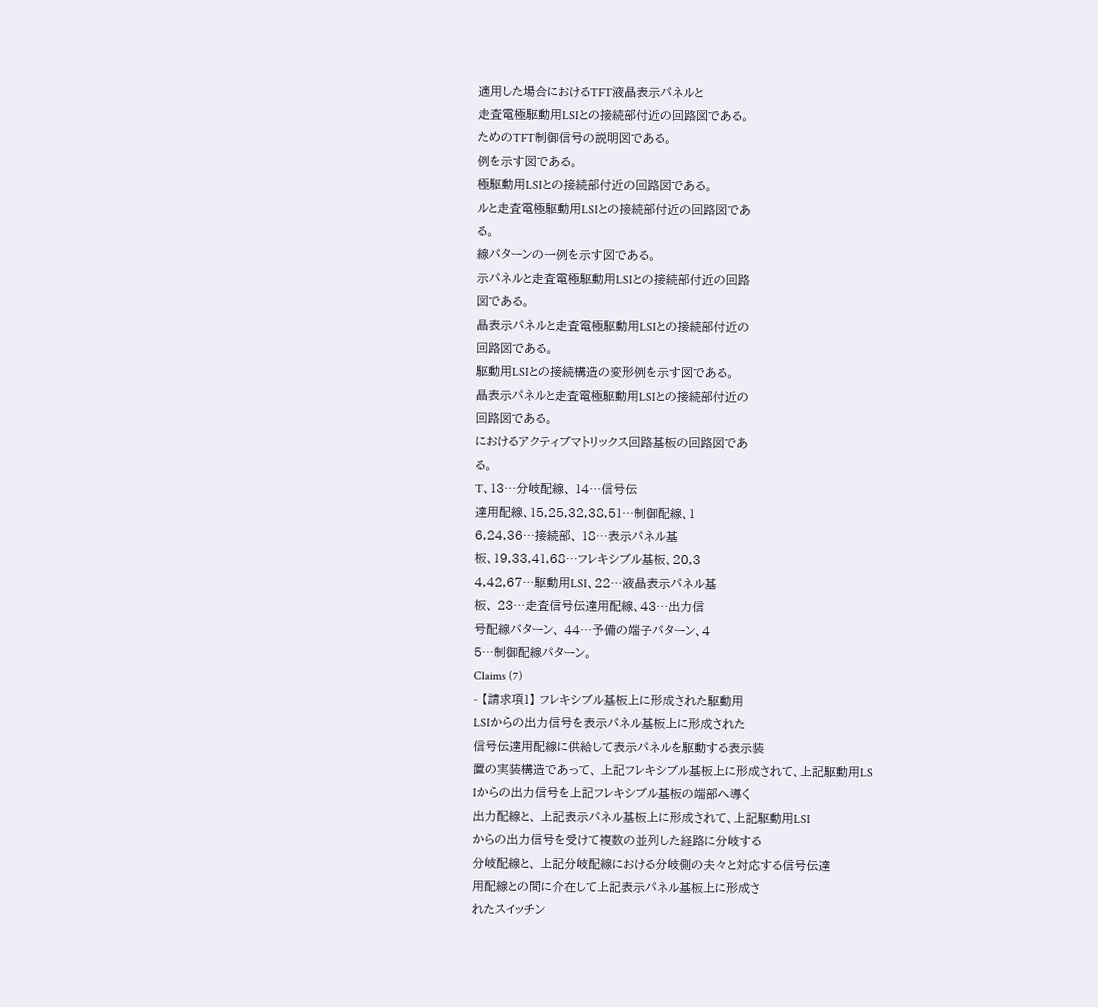適用した場合におけるTFT液晶表示パネルと
走査電極駆動用LSIとの接続部付近の回路図である。
ためのTFT制御信号の説明図である。
例を示す図である。
極駆動用LSIとの接続部付近の回路図である。
ルと走査電極駆動用LSIとの接続部付近の回路図であ
る。
線パターンの一例を示す図である。
示パネルと走査電極駆動用LSIとの接続部付近の回路
図である。
晶表示パネルと走査電極駆動用LSIとの接続部付近の
回路図である。
駆動用LSIとの接続構造の変形例を示す図である。
晶表示パネルと走査電極駆動用LSIとの接続部付近の
回路図である。
におけるアクティブマトリックス回路基板の回路図であ
る。
T、13…分岐配線、 14…信号伝
達用配線、15,25,32,38,51…制御配線、1
6,24,36…接続部、 18…表示パネル基
板、19,33,41,68…フレキシブル基板、20,3
4,42,67…駆動用LSI、22…液晶表示パネル基
板、 23…走査信号伝達用配線、43…出力信
号配線パターン、 44…予備の端子パターン、4
5…制御配線パターン。
Claims (7)
- 【請求項1】 フレキシブル基板上に形成された駆動用
LSIからの出力信号を表示パネル基板上に形成された
信号伝達用配線に供給して表示パネルを駆動する表示装
置の実装構造であって、 上記フレキシブル基板上に形成されて、上記駆動用LS
Iからの出力信号を上記フレキシブル基板の端部へ導く
出力配線と、 上記表示パネル基板上に形成されて、上記駆動用LSI
からの出力信号を受けて複数の並列した経路に分岐する
分岐配線と、 上記分岐配線における分岐側の夫々と対応する信号伝達
用配線との間に介在して上記表示パネル基板上に形成さ
れたスイッチン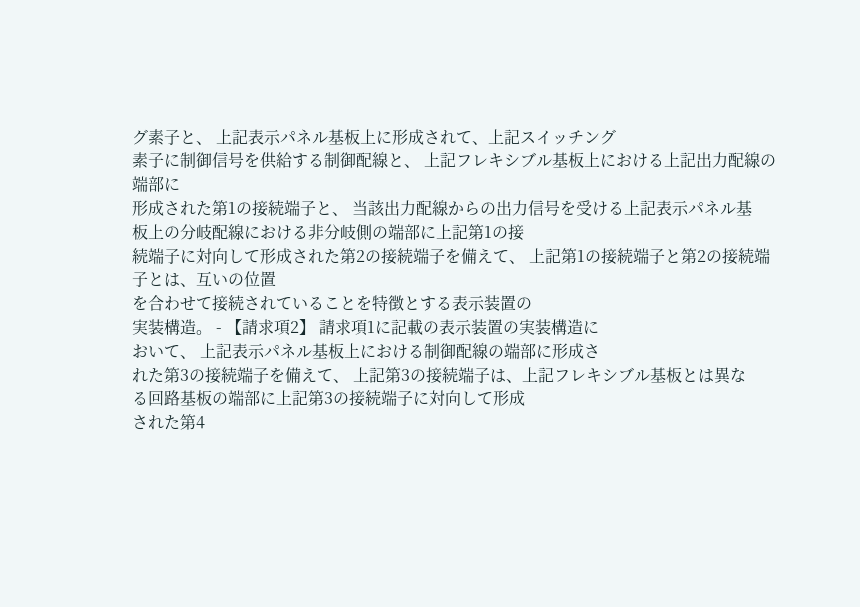グ素子と、 上記表示パネル基板上に形成されて、上記スイッチング
素子に制御信号を供給する制御配線と、 上記フレキシブル基板上における上記出力配線の端部に
形成された第1の接続端子と、 当該出力配線からの出力信号を受ける上記表示パネル基
板上の分岐配線における非分岐側の端部に上記第1の接
続端子に対向して形成された第2の接続端子を備えて、 上記第1の接続端子と第2の接続端子とは、互いの位置
を合わせて接続されていることを特徴とする表示装置の
実装構造。 - 【請求項2】 請求項1に記載の表示装置の実装構造に
おいて、 上記表示パネル基板上における制御配線の端部に形成さ
れた第3の接続端子を備えて、 上記第3の接続端子は、上記フレキシブル基板とは異な
る回路基板の端部に上記第3の接続端子に対向して形成
された第4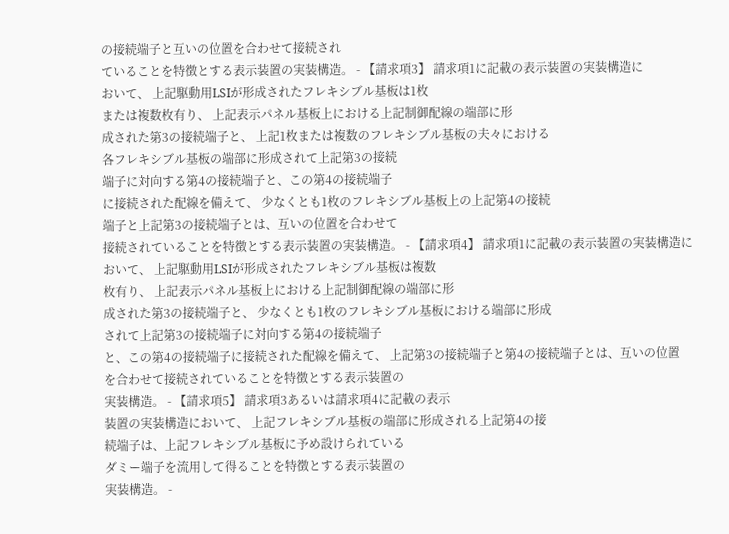の接続端子と互いの位置を合わせて接続され
ていることを特徴とする表示装置の実装構造。 - 【請求項3】 請求項1に記載の表示装置の実装構造に
おいて、 上記駆動用LSIが形成されたフレキシブル基板は1枚
または複数枚有り、 上記表示パネル基板上における上記制御配線の端部に形
成された第3の接続端子と、 上記1枚または複数のフレキシブル基板の夫々における
各フレキシブル基板の端部に形成されて上記第3の接続
端子に対向する第4の接続端子と、この第4の接続端子
に接続された配線を備えて、 少なくとも1枚のフレキシブル基板上の上記第4の接続
端子と上記第3の接続端子とは、互いの位置を合わせて
接続されていることを特徴とする表示装置の実装構造。 - 【請求項4】 請求項1に記載の表示装置の実装構造に
おいて、 上記駆動用LSIが形成されたフレキシブル基板は複数
枚有り、 上記表示パネル基板上における上記制御配線の端部に形
成された第3の接続端子と、 少なくとも1枚のフレキシブル基板における端部に形成
されて上記第3の接続端子に対向する第4の接続端子
と、この第4の接続端子に接続された配線を備えて、 上記第3の接続端子と第4の接続端子とは、互いの位置
を合わせて接続されていることを特徴とする表示装置の
実装構造。 - 【請求項5】 請求項3あるいは請求項4に記載の表示
装置の実装構造において、 上記フレキシブル基板の端部に形成される上記第4の接
続端子は、上記フレキシブル基板に予め設けられている
ダミー端子を流用して得ることを特徴とする表示装置の
実装構造。 -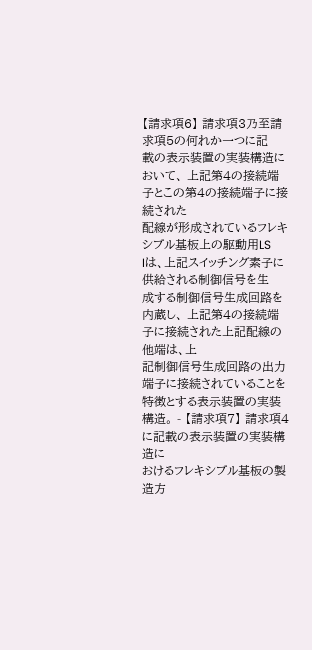【請求項6】 請求項3乃至請求項5の何れか一つに記
載の表示装置の実装構造において、 上記第4の接続端子とこの第4の接続端子に接続された
配線が形成されているフレキシブル基板上の駆動用LS
Iは、上記スイッチング素子に供給される制御信号を生
成する制御信号生成回路を内蔵し、 上記第4の接続端子に接続された上記配線の他端は、上
記制御信号生成回路の出力端子に接続されていることを
特徴とする表示装置の実装構造。 - 【請求項7】 請求項4に記載の表示装置の実装構造に
おけるフレキシブル基板の製造方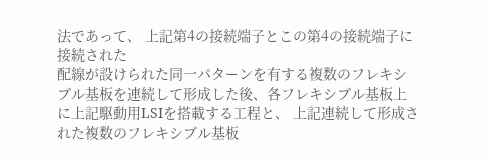法であって、 上記第4の接続端子とこの第4の接続端子に接続された
配線が設けられた同一パターンを有する複数のフレキシ
ブル基板を連続して形成した後、各フレキシブル基板上
に上記駆動用LSIを搭載する工程と、 上記連続して形成された複数のフレキシブル基板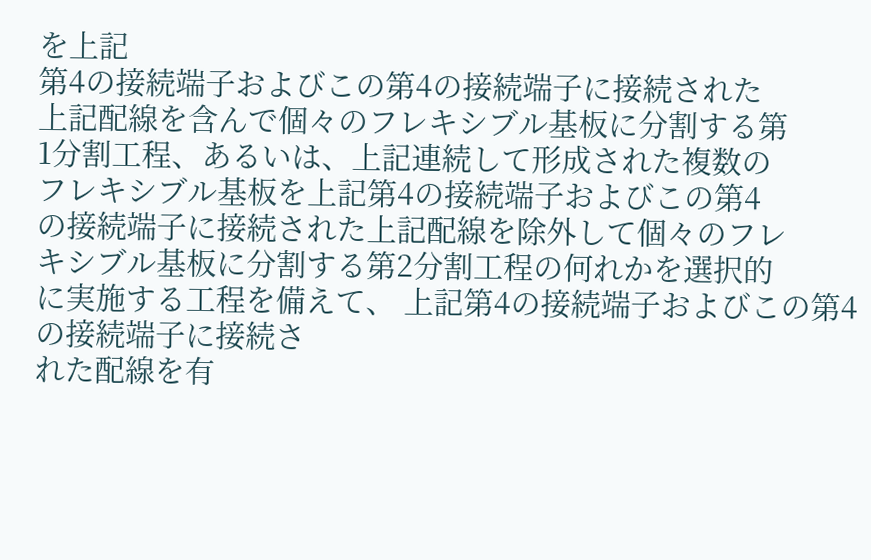を上記
第4の接続端子およびこの第4の接続端子に接続された
上記配線を含んで個々のフレキシブル基板に分割する第
1分割工程、あるいは、上記連続して形成された複数の
フレキシブル基板を上記第4の接続端子およびこの第4
の接続端子に接続された上記配線を除外して個々のフレ
キシブル基板に分割する第2分割工程の何れかを選択的
に実施する工程を備えて、 上記第4の接続端子およびこの第4の接続端子に接続さ
れた配線を有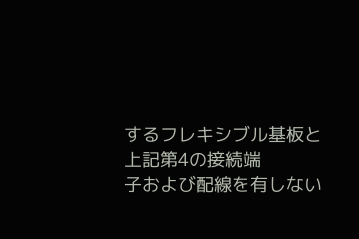するフレキシブル基板と上記第4の接続端
子および配線を有しない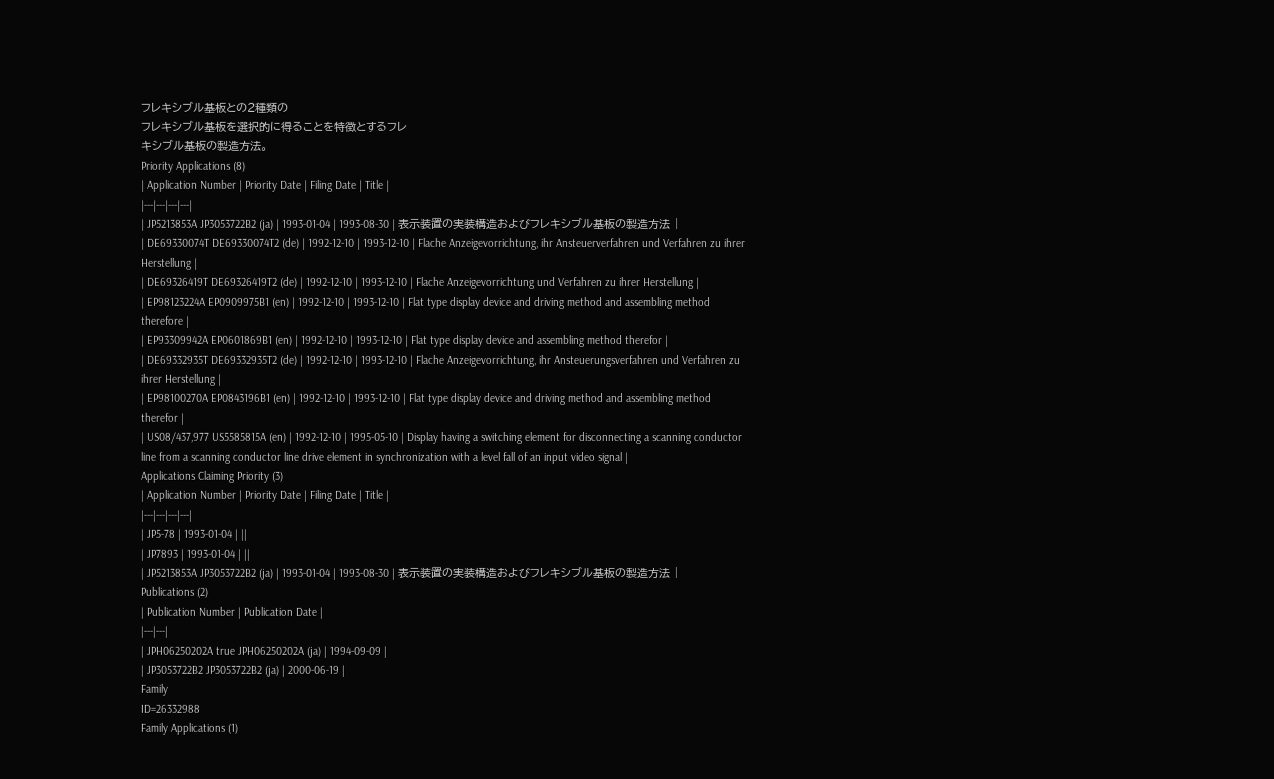フレキシブル基板との2種類の
フレキシブル基板を選択的に得ることを特徴とするフレ
キシブル基板の製造方法。
Priority Applications (8)
| Application Number | Priority Date | Filing Date | Title |
|---|---|---|---|
| JP5213853A JP3053722B2 (ja) | 1993-01-04 | 1993-08-30 | 表示装置の実装構造およびフレキシブル基板の製造方法 |
| DE69330074T DE69330074T2 (de) | 1992-12-10 | 1993-12-10 | Flache Anzeigevorrichtung, ihr Ansteuerverfahren und Verfahren zu ihrer Herstellung |
| DE69326419T DE69326419T2 (de) | 1992-12-10 | 1993-12-10 | Flache Anzeigevorrichtung und Verfahren zu ihrer Herstellung |
| EP98123224A EP0909975B1 (en) | 1992-12-10 | 1993-12-10 | Flat type display device and driving method and assembling method therefore |
| EP93309942A EP0601869B1 (en) | 1992-12-10 | 1993-12-10 | Flat type display device and assembling method therefor |
| DE69332935T DE69332935T2 (de) | 1992-12-10 | 1993-12-10 | Flache Anzeigevorrichtung, ihr Ansteuerungsverfahren und Verfahren zu ihrer Herstellung |
| EP98100270A EP0843196B1 (en) | 1992-12-10 | 1993-12-10 | Flat type display device and driving method and assembling method therefor |
| US08/437,977 US5585815A (en) | 1992-12-10 | 1995-05-10 | Display having a switching element for disconnecting a scanning conductor line from a scanning conductor line drive element in synchronization with a level fall of an input video signal |
Applications Claiming Priority (3)
| Application Number | Priority Date | Filing Date | Title |
|---|---|---|---|
| JP5-78 | 1993-01-04 | ||
| JP7893 | 1993-01-04 | ||
| JP5213853A JP3053722B2 (ja) | 1993-01-04 | 1993-08-30 | 表示装置の実装構造およびフレキシブル基板の製造方法 |
Publications (2)
| Publication Number | Publication Date |
|---|---|
| JPH06250202A true JPH06250202A (ja) | 1994-09-09 |
| JP3053722B2 JP3053722B2 (ja) | 2000-06-19 |
Family
ID=26332988
Family Applications (1)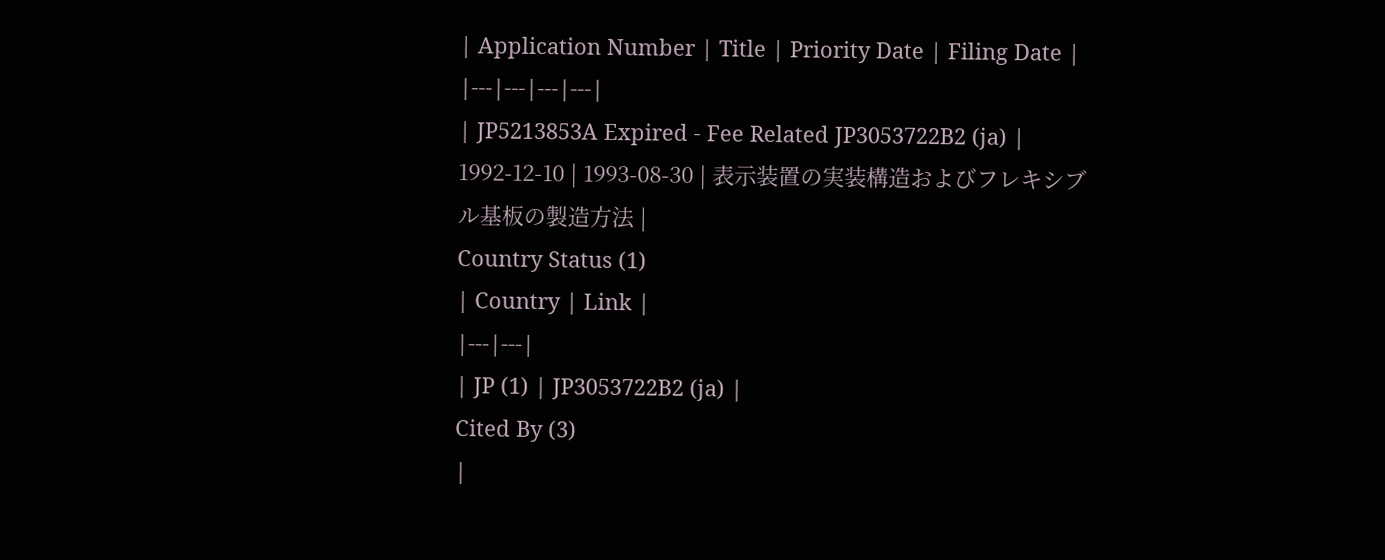| Application Number | Title | Priority Date | Filing Date |
|---|---|---|---|
| JP5213853A Expired - Fee Related JP3053722B2 (ja) | 1992-12-10 | 1993-08-30 | 表示装置の実装構造およびフレキシブル基板の製造方法 |
Country Status (1)
| Country | Link |
|---|---|
| JP (1) | JP3053722B2 (ja) |
Cited By (3)
|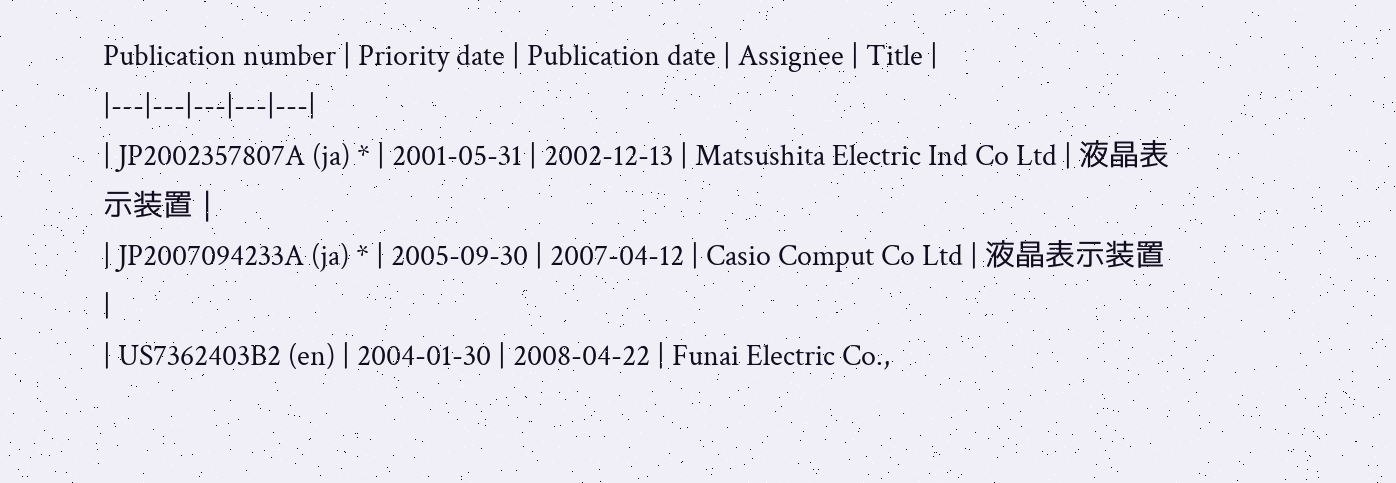Publication number | Priority date | Publication date | Assignee | Title |
|---|---|---|---|---|
| JP2002357807A (ja) * | 2001-05-31 | 2002-12-13 | Matsushita Electric Ind Co Ltd | 液晶表示装置 |
| JP2007094233A (ja) * | 2005-09-30 | 2007-04-12 | Casio Comput Co Ltd | 液晶表示装置 |
| US7362403B2 (en) | 2004-01-30 | 2008-04-22 | Funai Electric Co.,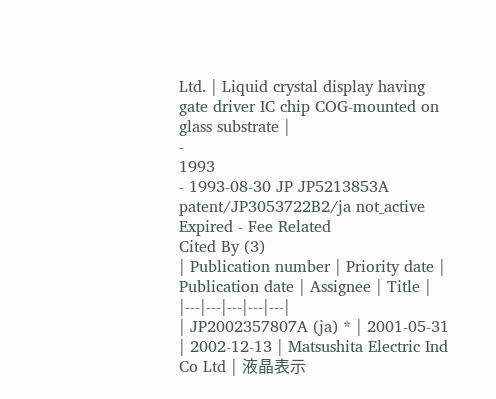Ltd. | Liquid crystal display having gate driver IC chip COG-mounted on glass substrate |
-
1993
- 1993-08-30 JP JP5213853A patent/JP3053722B2/ja not_active Expired - Fee Related
Cited By (3)
| Publication number | Priority date | Publication date | Assignee | Title |
|---|---|---|---|---|
| JP2002357807A (ja) * | 2001-05-31 | 2002-12-13 | Matsushita Electric Ind Co Ltd | 液晶表示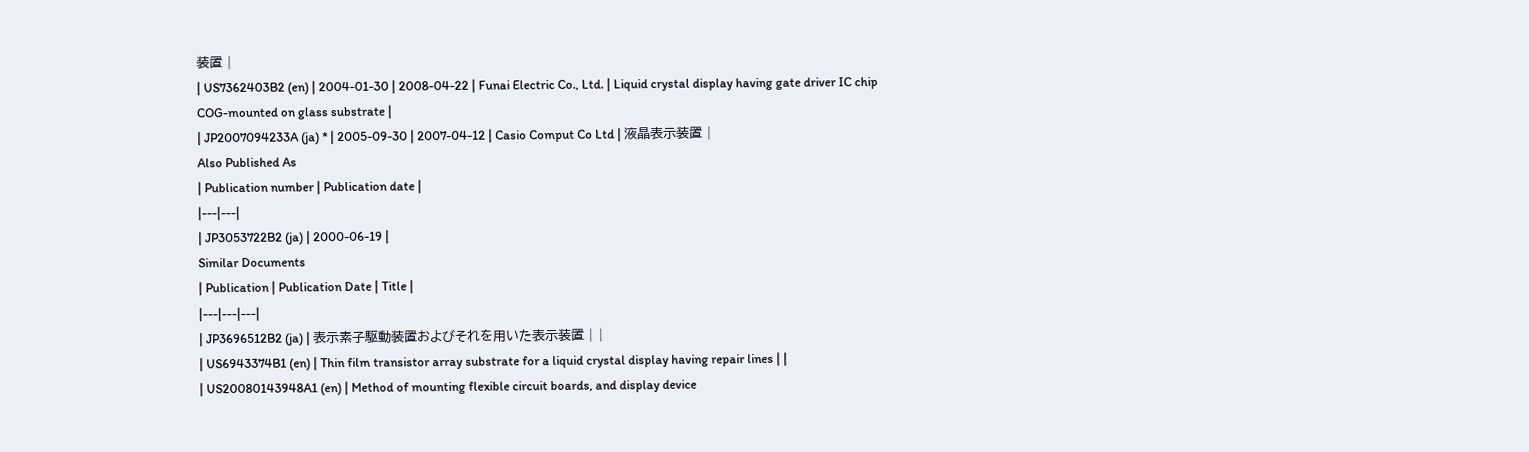装置 |
| US7362403B2 (en) | 2004-01-30 | 2008-04-22 | Funai Electric Co., Ltd. | Liquid crystal display having gate driver IC chip COG-mounted on glass substrate |
| JP2007094233A (ja) * | 2005-09-30 | 2007-04-12 | Casio Comput Co Ltd | 液晶表示装置 |
Also Published As
| Publication number | Publication date |
|---|---|
| JP3053722B2 (ja) | 2000-06-19 |
Similar Documents
| Publication | Publication Date | Title |
|---|---|---|
| JP3696512B2 (ja) | 表示素子駆動装置およびそれを用いた表示装置 | |
| US6943374B1 (en) | Thin film transistor array substrate for a liquid crystal display having repair lines | |
| US20080143948A1 (en) | Method of mounting flexible circuit boards, and display device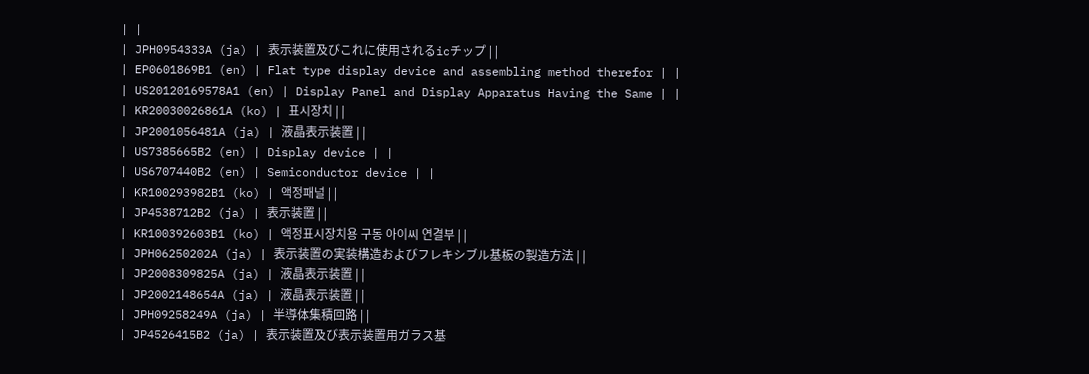| |
| JPH0954333A (ja) | 表示装置及びこれに使用されるicチップ | |
| EP0601869B1 (en) | Flat type display device and assembling method therefor | |
| US20120169578A1 (en) | Display Panel and Display Apparatus Having the Same | |
| KR20030026861A (ko) | 표시장치 | |
| JP2001056481A (ja) | 液晶表示装置 | |
| US7385665B2 (en) | Display device | |
| US6707440B2 (en) | Semiconductor device | |
| KR100293982B1 (ko) | 액정패널 | |
| JP4538712B2 (ja) | 表示装置 | |
| KR100392603B1 (ko) | 액정표시장치용 구동 아이씨 연결부 | |
| JPH06250202A (ja) | 表示装置の実装構造およびフレキシブル基板の製造方法 | |
| JP2008309825A (ja) | 液晶表示装置 | |
| JP2002148654A (ja) | 液晶表示装置 | |
| JPH09258249A (ja) | 半導体集積回路 | |
| JP4526415B2 (ja) | 表示装置及び表示装置用ガラス基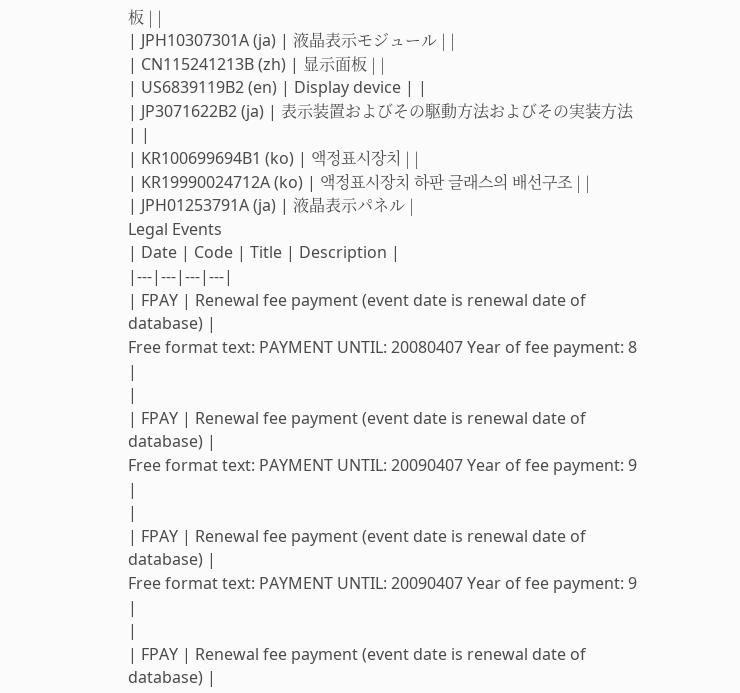板 | |
| JPH10307301A (ja) | 液晶表示モジュール | |
| CN115241213B (zh) | 显示面板 | |
| US6839119B2 (en) | Display device | |
| JP3071622B2 (ja) | 表示装置およびその駆動方法およびその実装方法 | |
| KR100699694B1 (ko) | 액정표시장치 | |
| KR19990024712A (ko) | 액정표시장치 하판 글래스의 배선구조 | |
| JPH01253791A (ja) | 液晶表示パネル |
Legal Events
| Date | Code | Title | Description |
|---|---|---|---|
| FPAY | Renewal fee payment (event date is renewal date of database) |
Free format text: PAYMENT UNTIL: 20080407 Year of fee payment: 8 |
|
| FPAY | Renewal fee payment (event date is renewal date of database) |
Free format text: PAYMENT UNTIL: 20090407 Year of fee payment: 9 |
|
| FPAY | Renewal fee payment (event date is renewal date of database) |
Free format text: PAYMENT UNTIL: 20090407 Year of fee payment: 9 |
|
| FPAY | Renewal fee payment (event date is renewal date of database) |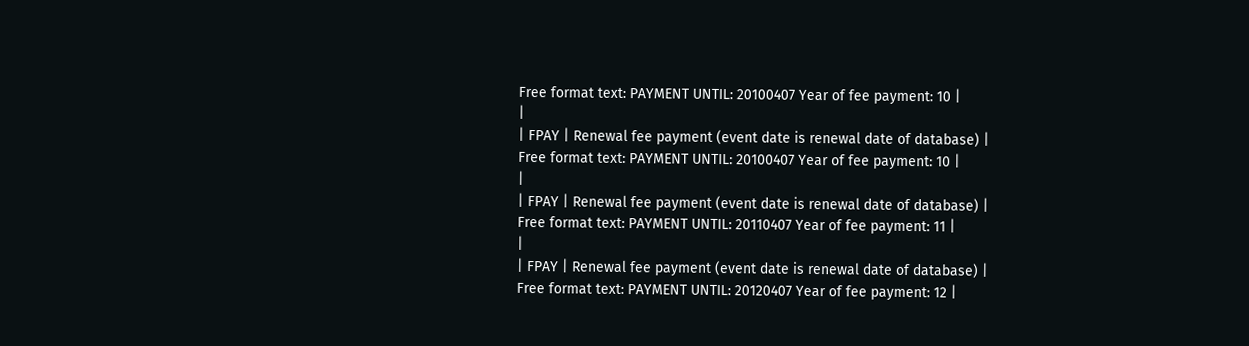Free format text: PAYMENT UNTIL: 20100407 Year of fee payment: 10 |
|
| FPAY | Renewal fee payment (event date is renewal date of database) |
Free format text: PAYMENT UNTIL: 20100407 Year of fee payment: 10 |
|
| FPAY | Renewal fee payment (event date is renewal date of database) |
Free format text: PAYMENT UNTIL: 20110407 Year of fee payment: 11 |
|
| FPAY | Renewal fee payment (event date is renewal date of database) |
Free format text: PAYMENT UNTIL: 20120407 Year of fee payment: 12 |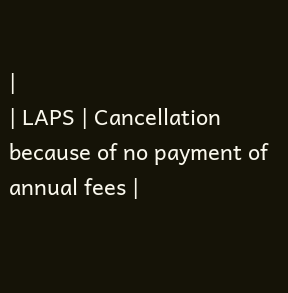|
| LAPS | Cancellation because of no payment of annual fees |